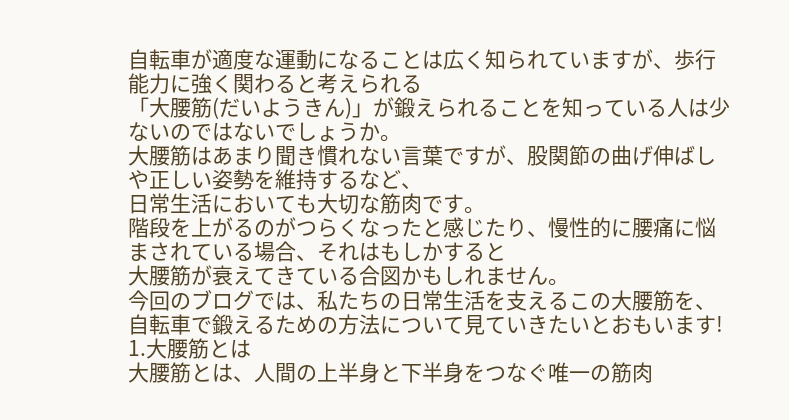自転車が適度な運動になることは広く知られていますが、歩行能力に強く関わると考えられる
「大腰筋(だいようきん)」が鍛えられることを知っている人は少ないのではないでしょうか。
大腰筋はあまり聞き慣れない言葉ですが、股関節の曲げ伸ばしや正しい姿勢を維持するなど、
日常生活においても大切な筋肉です。
階段を上がるのがつらくなったと感じたり、慢性的に腰痛に悩まされている場合、それはもしかすると
大腰筋が衰えてきている合図かもしれません。
今回のブログでは、私たちの日常生活を支えるこの大腰筋を、
自転車で鍛えるための方法について見ていきたいとおもいます!
1.大腰筋とは
大腰筋とは、人間の上半身と下半身をつなぐ唯一の筋肉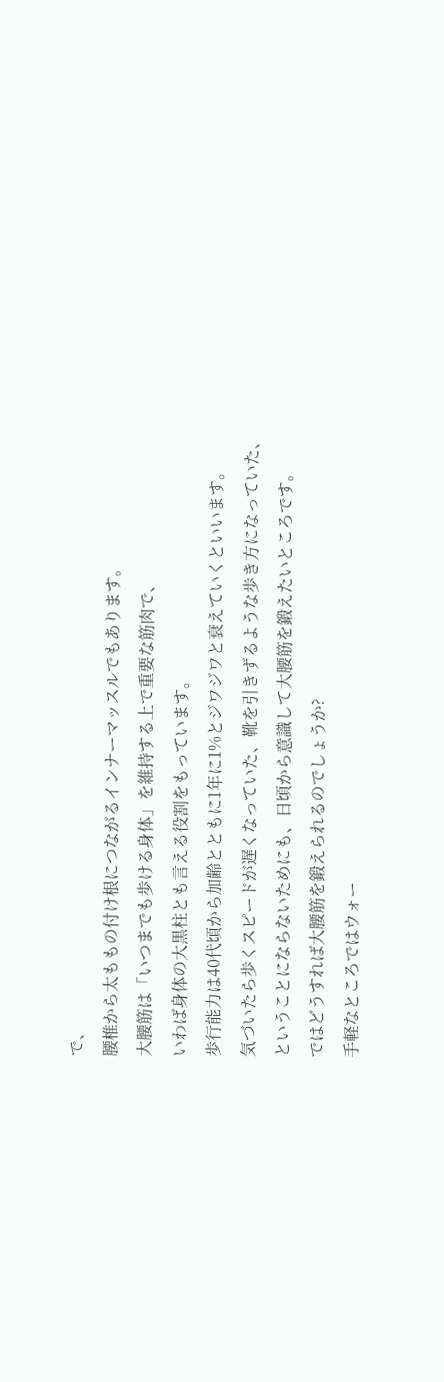で、
腰椎から太ももの付け根につながるインナーマッスルでもあります。
大腰筋は「いつまでも歩ける身体」を維持する上で重要な筋肉で、
いわば身体の大黒柱とも言える役割をもっています。
歩行能力は40代頃から加齢とともに1年に1%とジワジワと衰えていくといいます。
気づいたら歩くスピードが遅くなっていた、靴を引きずるような歩き方になっていた、
ということにならないためにも、日頃から意識して大腰筋を鍛えたいところです。
ではどうすれば大腰筋を鍛えられるのでしょうか?
手軽なところではウォー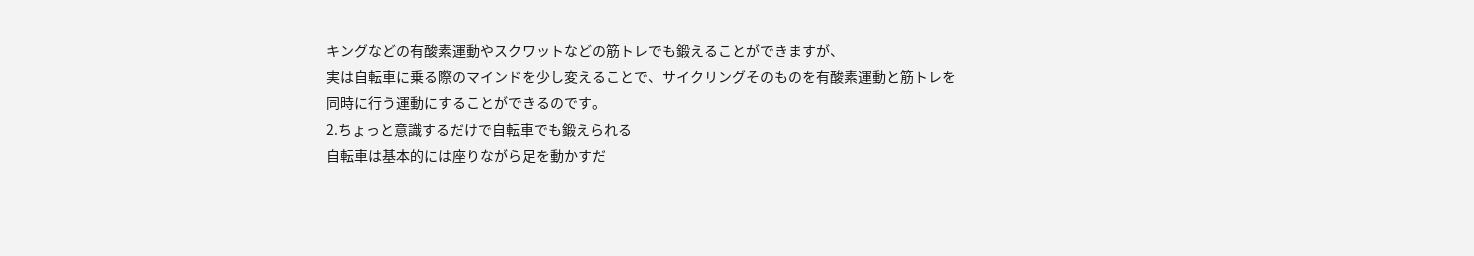キングなどの有酸素運動やスクワットなどの筋トレでも鍛えることができますが、
実は自転車に乗る際のマインドを少し変えることで、サイクリングそのものを有酸素運動と筋トレを
同時に行う運動にすることができるのです。
2.ちょっと意識するだけで自転車でも鍛えられる
自転車は基本的には座りながら足を動かすだ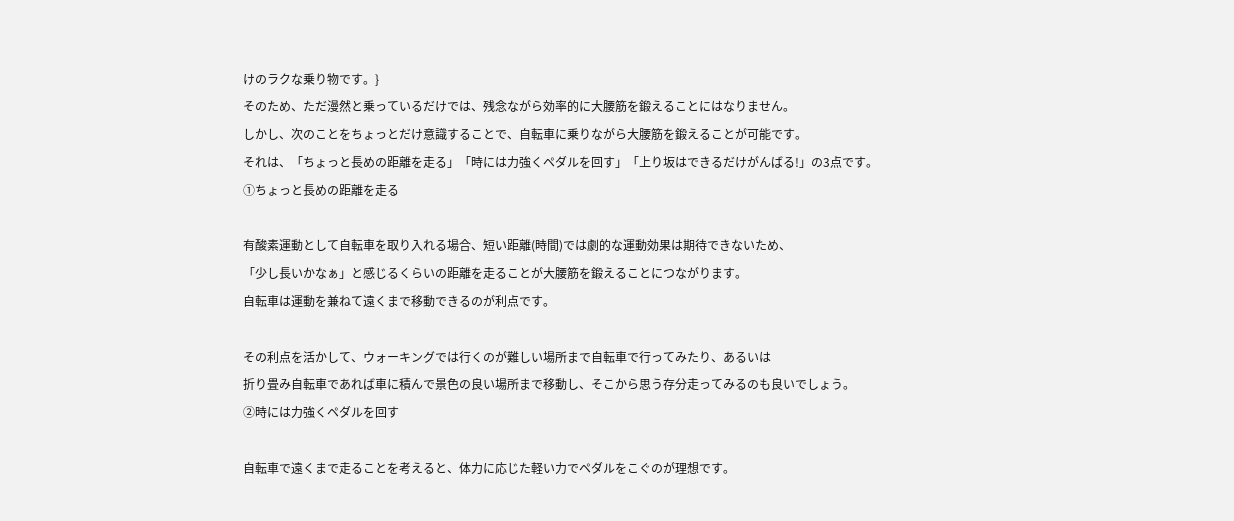けのラクな乗り物です。}
そのため、ただ漫然と乗っているだけでは、残念ながら効率的に大腰筋を鍛えることにはなりません。
しかし、次のことをちょっとだけ意識することで、自転車に乗りながら大腰筋を鍛えることが可能です。
それは、「ちょっと長めの距離を走る」「時には力強くペダルを回す」「上り坂はできるだけがんばる!」の3点です。
①ちょっと長めの距離を走る

有酸素運動として自転車を取り入れる場合、短い距離(時間)では劇的な運動効果は期待できないため、
「少し長いかなぁ」と感じるくらいの距離を走ることが大腰筋を鍛えることにつながります。
自転車は運動を兼ねて遠くまで移動できるのが利点です。

その利点を活かして、ウォーキングでは行くのが難しい場所まで自転車で行ってみたり、あるいは
折り畳み自転車であれば車に積んで景色の良い場所まで移動し、そこから思う存分走ってみるのも良いでしょう。
②時には力強くペダルを回す

自転車で遠くまで走ることを考えると、体力に応じた軽い力でペダルをこぐのが理想です。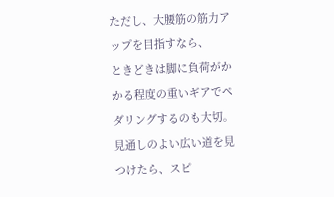ただし、大腰筋の筋力アップを目指すなら、
ときどきは脚に負荷がかかる程度の重いギアでペダリングするのも大切。
見通しのよい広い道を見つけたら、スピ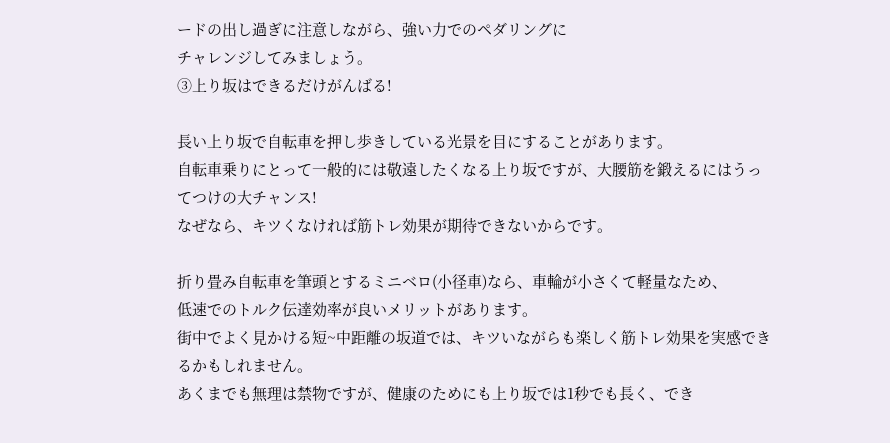ードの出し過ぎに注意しながら、強い力でのペダリングに
チャレンジしてみましょう。
③上り坂はできるだけがんばる!

長い上り坂で自転車を押し歩きしている光景を目にすることがあります。
自転車乗りにとって一般的には敬遠したくなる上り坂ですが、大腰筋を鍛えるにはうってつけの大チャンス!
なぜなら、キツくなければ筋トレ効果が期待できないからです。

折り畳み自転車を筆頭とするミニベロ(小径車)なら、車輪が小さくて軽量なため、
低速でのトルク伝達効率が良いメリットがあります。
街中でよく見かける短~中距離の坂道では、キツいながらも楽しく筋トレ効果を実感できるかもしれません。
あくまでも無理は禁物ですが、健康のためにも上り坂では1秒でも長く、でき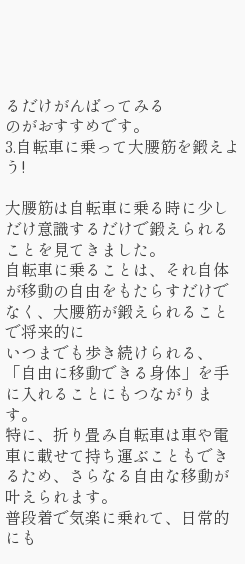るだけがんばってみる
のがおすすめです。
3.自転車に乗って大腰筋を鍛えよう!

大腰筋は自転車に乗る時に少しだけ意識するだけで鍛えられることを見てきました。
自転車に乗ることは、それ自体が移動の自由をもたらすだけでなく、大腰筋が鍛えられることで将来的に
いつまでも歩き続けられる、「自由に移動できる身体」を手に入れることにもつながります。
特に、折り畳み自転車は車や電車に載せて持ち運ぶこともできるため、さらなる自由な移動が叶えられます。
普段着で気楽に乗れて、日常的にも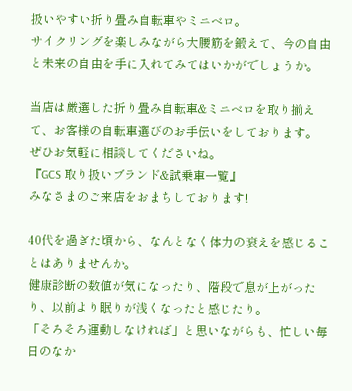扱いやすい折り畳み自転車やミニベロ。
サイクリングを楽しみながら大腰筋を鍛えて、今の自由と未来の自由を手に入れてみてはいかがでしょうか。

当店は厳選した折り畳み自転車&ミニベロを取り揃えて、お客様の自転車選びのお手伝いをしております。
ぜひお気軽に相談してくださいね。
『GCS 取り扱いブランド&試乗車一覧』
みなさまのご来店をおまちしております!

40代を過ぎた頃から、なんとなく体力の衰えを感じることはありませんか。
健康診断の数値が気になったり、階段で息が上がったり、以前より眠りが浅くなったと感じたり。
「そろそろ運動しなければ」と思いながらも、忙しい毎日のなか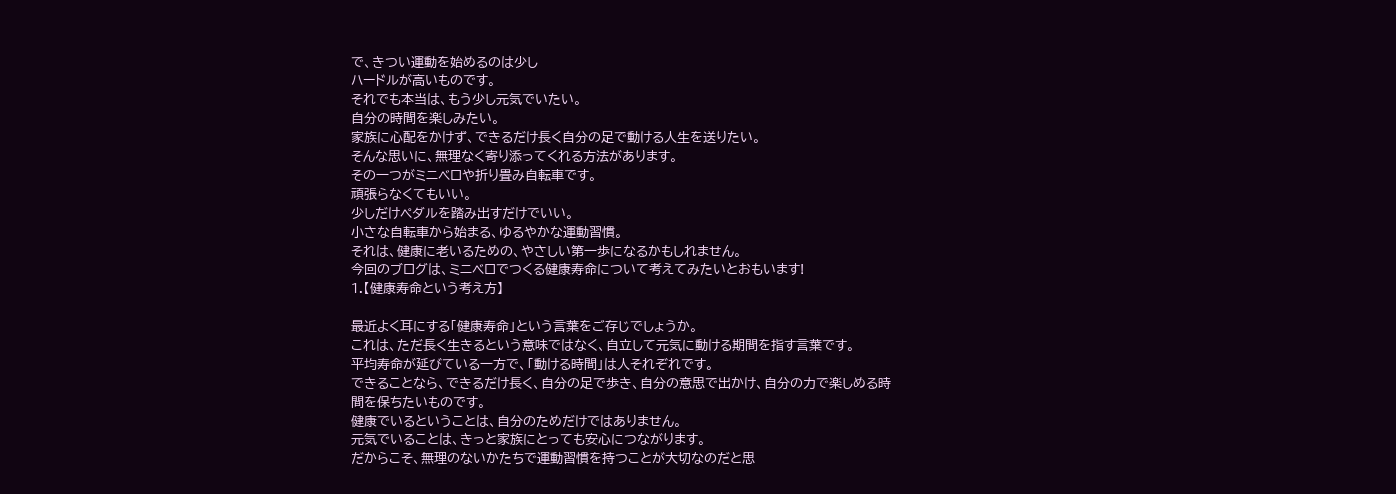で、きつい運動を始めるのは少し
ハードルが高いものです。
それでも本当は、もう少し元気でいたい。
自分の時間を楽しみたい。
家族に心配をかけず、できるだけ長く自分の足で動ける人生を送りたい。
そんな思いに、無理なく寄り添ってくれる方法があります。
その一つがミニベロや折り畳み自転車です。
頑張らなくてもいい。
少しだけペダルを踏み出すだけでいい。
小さな自転車から始まる、ゆるやかな運動習慣。
それは、健康に老いるための、やさしい第一歩になるかもしれません。
今回のブログは、ミニベロでつくる健康寿命について考えてみたいとおもいます!
1.【健康寿命という考え方】

最近よく耳にする「健康寿命」という言葉をご存じでしょうか。
これは、ただ長く生きるという意味ではなく、自立して元気に動ける期間を指す言葉です。
平均寿命が延びている一方で、「動ける時間」は人それぞれです。
できることなら、できるだけ長く、自分の足で歩き、自分の意思で出かけ、自分の力で楽しめる時
間を保ちたいものです。
健康でいるということは、自分のためだけではありません。
元気でいることは、きっと家族にとっても安心につながります。
だからこそ、無理のないかたちで運動習慣を持つことが大切なのだと思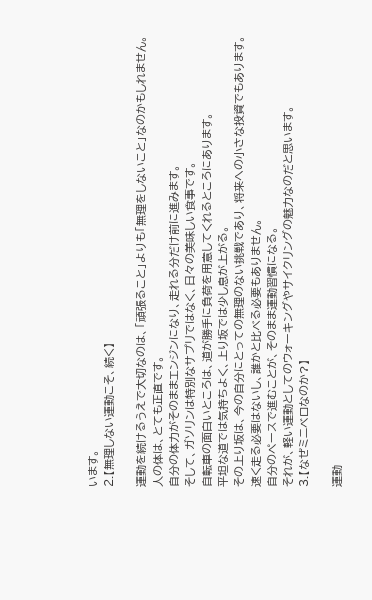います。
2.【無理しない運動こそ、続く】

運動を続けるうえで大切なのは、「頑張ること」よりも「無理をしないこと」なのかもしれません。
人の体は、とても正直です。
自分の体力がそのままエンジンになり、走れる分だけ前に進みます。
そして、ガソリンは特別なサプリではなく、日々の美味しい食事です。
自転車の面白いところは、道が勝手に負荷を用意してくれるところにあります。
平坦な道では気持ちよく、上り坂では少し息が上がる。
その上り坂は、今の自分にとっての無理のない挑戦であり、将来への小さな投資でもあります。
速く走る必要はないし、誰かと比べる必要もありません。
自分のペースで進むことが、そのまま運動習慣になる。
それが、軽い運動としてのウォーキングやサイクリングの魅力なのだと思います。
3.【なぜミニベロなのか?】

運動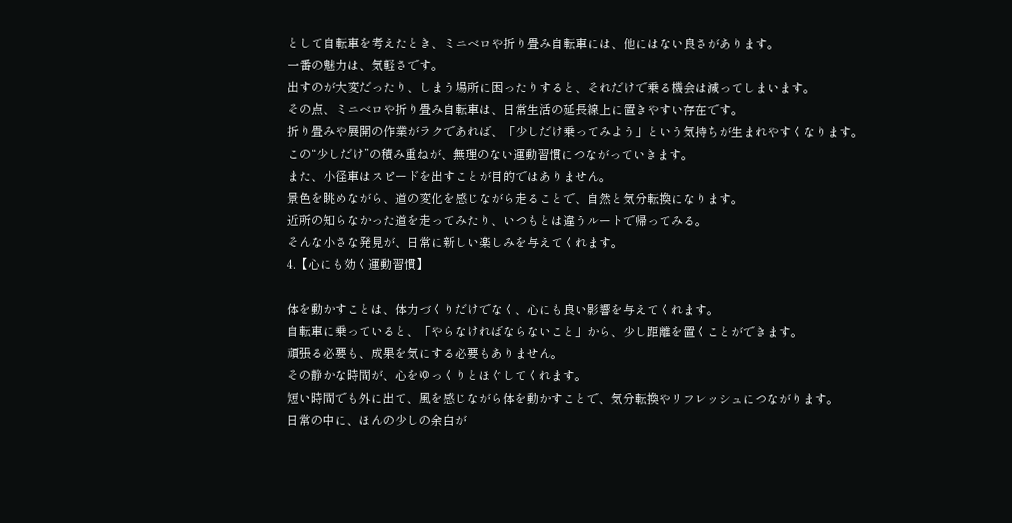として自転車を考えたとき、ミニベロや折り畳み自転車には、他にはない良さがあります。
一番の魅力は、気軽さです。
出すのが大変だったり、しまう場所に困ったりすると、それだけで乗る機会は減ってしまいます。
その点、ミニベロや折り畳み自転車は、日常生活の延長線上に置きやすい存在です。
折り畳みや展開の作業がラクであれば、「少しだけ乗ってみよう」という気持ちが生まれやすくなります。
この“少しだけ”の積み重ねが、無理のない運動習慣につながっていきます。
また、小径車はスピードを出すことが目的ではありません。
景色を眺めながら、道の変化を感じながら走ることで、自然と気分転換になります。
近所の知らなかった道を走ってみたり、いつもとは違うルートで帰ってみる。
そんな小さな発見が、日常に新しい楽しみを与えてくれます。
4.【心にも効く運動習慣】

体を動かすことは、体力づくりだけでなく、心にも良い影響を与えてくれます。
自転車に乗っていると、「やらなければならないこと」から、少し距離を置くことができます。
頑張る必要も、成果を気にする必要もありません。
その静かな時間が、心をゆっくりとほぐしてくれます。
短い時間でも外に出て、風を感じながら体を動かすことで、気分転換やリフレッシュにつながります。
日常の中に、ほんの少しの余白が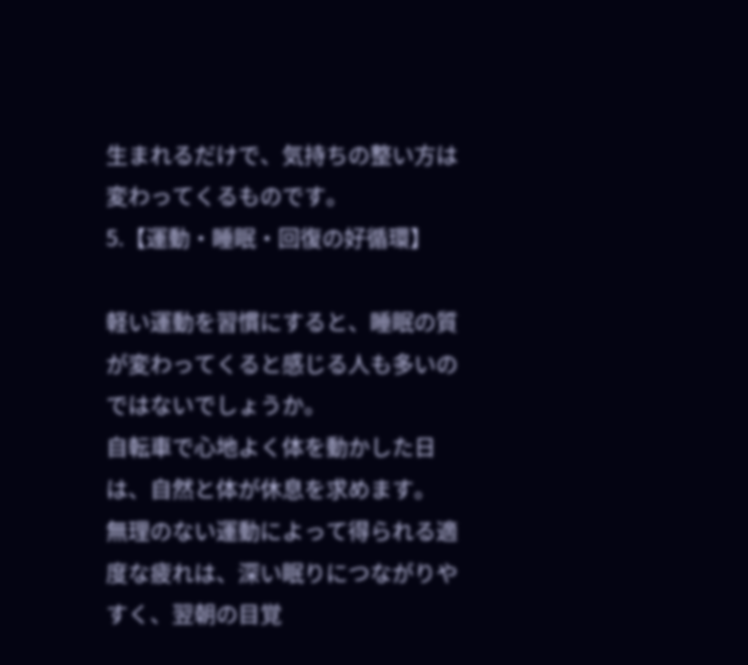生まれるだけで、気持ちの整い方は変わってくるものです。
5.【運動・睡眠・回復の好循環】

軽い運動を習慣にすると、睡眠の質が変わってくると感じる人も多いのではないでしょうか。
自転車で心地よく体を動かした日は、自然と体が休息を求めます。
無理のない運動によって得られる適度な疲れは、深い眠りにつながりやすく、翌朝の目覚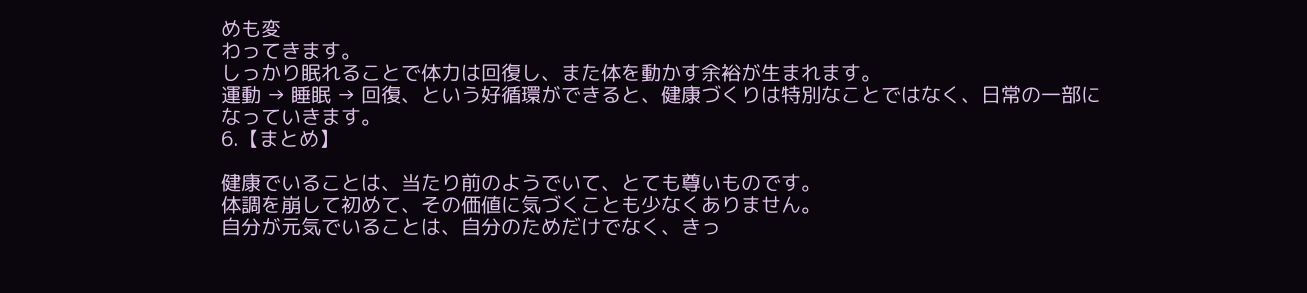めも変
わってきます。
しっかり眠れることで体力は回復し、また体を動かす余裕が生まれます。
運動 → 睡眠 → 回復、という好循環ができると、健康づくりは特別なことではなく、日常の一部に
なっていきます。
6.【まとめ】

健康でいることは、当たり前のようでいて、とても尊いものです。
体調を崩して初めて、その価値に気づくことも少なくありません。
自分が元気でいることは、自分のためだけでなく、きっ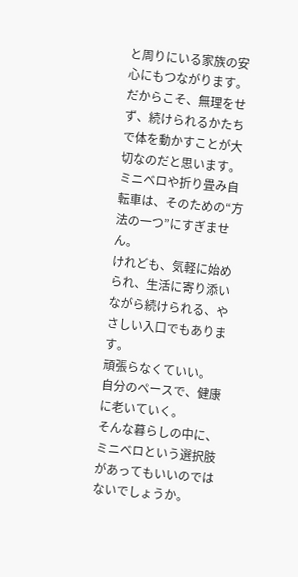と周りにいる家族の安心にもつながります。
だからこそ、無理をせず、続けられるかたちで体を動かすことが大切なのだと思います。
ミニベロや折り畳み自転車は、そのための“方法の一つ”にすぎません。
けれども、気軽に始められ、生活に寄り添いながら続けられる、やさしい入口でもあります。
頑張らなくていい。
自分のペースで、健康に老いていく。
そんな暮らしの中に、ミニベロという選択肢があってもいいのではないでしょうか。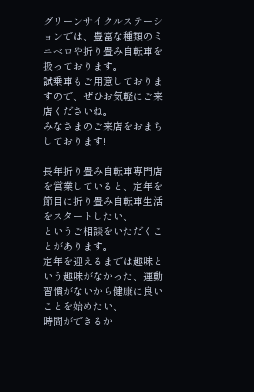グリーンサイクルステーションでは、豊富な種類のミニベロや折り畳み自転車を扱っております。
試乗車もご用意しておりますので、ぜひお気軽にご来店くださいね。
みなさまのご来店をおまちしております!

長年折り畳み自転車専門店を営業していると、定年を節目に折り畳み自転車生活をスタートしたい、
というご相談をいただくことがあります。
定年を迎えるまでは趣味という趣味がなかった、運動習慣がないから健康に良いことを始めたい、
時間ができるか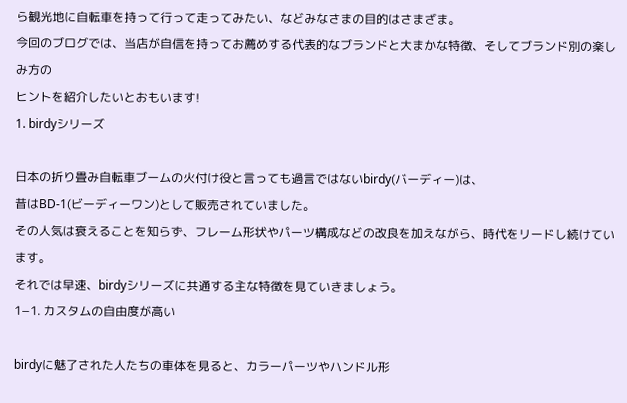ら観光地に自転車を持って行って走ってみたい、などみなさまの目的はさまざま。
今回のブログでは、当店が自信を持ってお薦めする代表的なブランドと大まかな特徴、そしてブランド別の楽しみ方の
ヒントを紹介したいとおもいます!
1. birdyシリーズ

日本の折り畳み自転車ブームの火付け役と言っても過言ではないbirdy(バーディー)は、
昔はBD-1(ビーディーワン)として販売されていました。
その人気は衰えることを知らず、フレーム形状やパーツ構成などの改良を加えながら、時代をリードし続けています。
それでは早速、birdyシリーズに共通する主な特徴を見ていきましょう。
1−1. カスタムの自由度が高い

birdyに魅了された人たちの車体を見ると、カラーパーツやハンドル形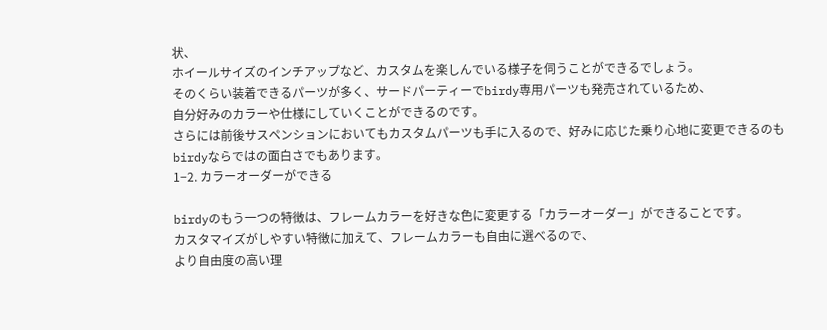状、
ホイールサイズのインチアップなど、カスタムを楽しんでいる様子を伺うことができるでしょう。
そのくらい装着できるパーツが多く、サードパーティーでbirdy専用パーツも発売されているため、
自分好みのカラーや仕様にしていくことができるのです。
さらには前後サスペンションにおいてもカスタムパーツも手に入るので、好みに応じた乗り心地に変更できるのも
birdyならではの面白さでもあります。
1−2. カラーオーダーができる

birdyのもう一つの特徴は、フレームカラーを好きな色に変更する「カラーオーダー」ができることです。
カスタマイズがしやすい特徴に加えて、フレームカラーも自由に選べるので、
より自由度の高い理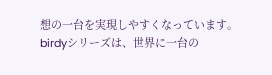想の一台を実現しやすくなっています。
birdyシリーズは、世界に一台の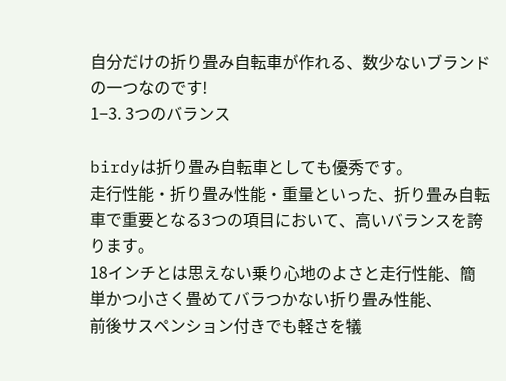自分だけの折り畳み自転車が作れる、数少ないブランドの一つなのです!
1−3. 3つのバランス

birdyは折り畳み自転車としても優秀です。
走行性能・折り畳み性能・重量といった、折り畳み自転車で重要となる3つの項目において、高いバランスを誇ります。
18インチとは思えない乗り心地のよさと走行性能、簡単かつ小さく畳めてバラつかない折り畳み性能、
前後サスペンション付きでも軽さを犠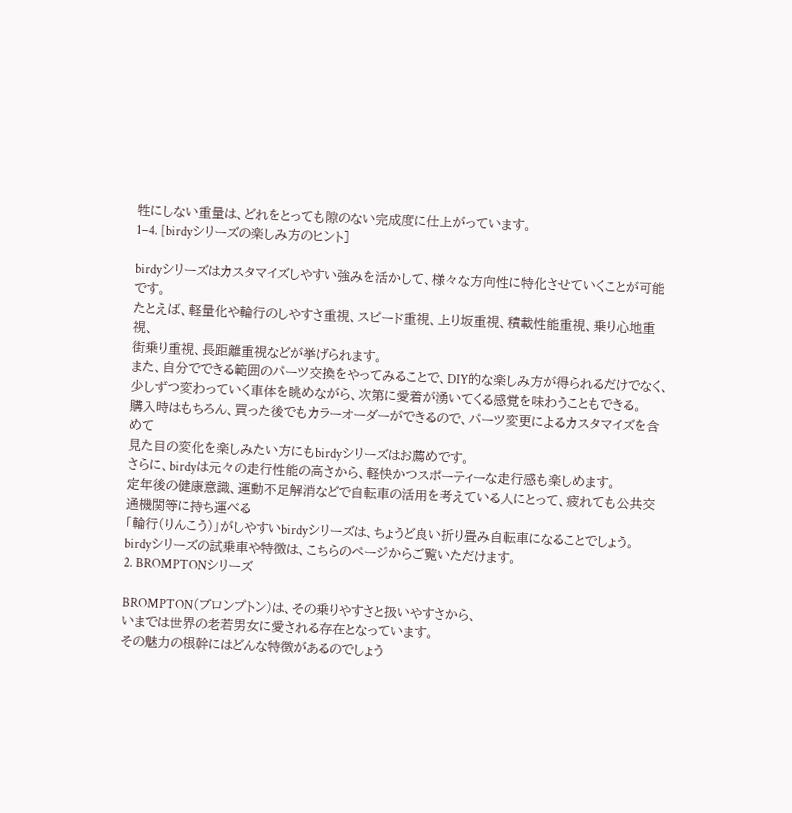牲にしない重量は、どれをとっても隙のない完成度に仕上がっています。
1−4. [birdyシリーズの楽しみ方のヒント]

birdyシリーズはカスタマイズしやすい強みを活かして、様々な方向性に特化させていくことが可能です。
たとえば、軽量化や輪行のしやすさ重視、スピード重視、上り坂重視、積載性能重視、乗り心地重視、
街乗り重視、長距離重視などが挙げられます。
また、自分でできる範囲のパーツ交換をやってみることで、DIY的な楽しみ方が得られるだけでなく、
少しずつ変わっていく車体を眺めながら、次第に愛着が湧いてくる感覚を味わうこともできる。
購入時はもちろん、買った後でもカラーオーダーができるので、パーツ変更によるカスタマイズを含めて
見た目の変化を楽しみたい方にもbirdyシリーズはお薦めです。
さらに、birdyは元々の走行性能の高さから、軽快かつスポーティーな走行感も楽しめます。
定年後の健康意識、運動不足解消などで自転車の活用を考えている人にとって、疲れても公共交通機関等に持ち運べる
「輪行(りんこう)」がしやすいbirdyシリーズは、ちょうど良い折り畳み自転車になることでしょう。
birdyシリーズの試乗車や特徴は、こちらのページからご覧いただけます。
2. BROMPTONシリーズ

BROMPTON(ブロンプトン)は、その乗りやすさと扱いやすさから、
いまでは世界の老若男女に愛される存在となっています。
その魅力の根幹にはどんな特徴があるのでしょう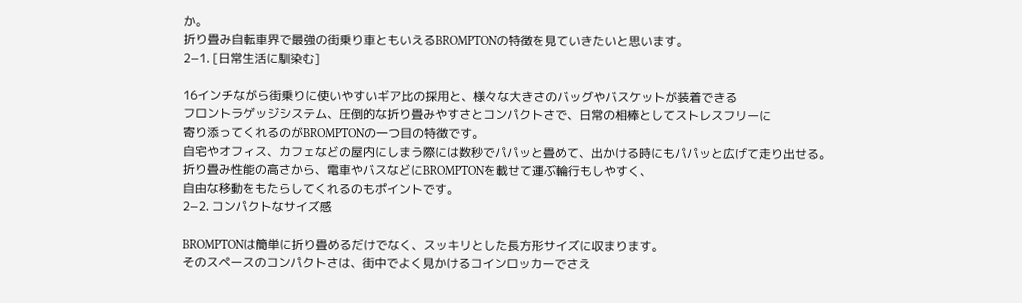か。
折り畳み自転車界で最強の街乗り車ともいえるBROMPTONの特徴を見ていきたいと思います。
2−1. [日常生活に馴染む]

16インチながら街乗りに使いやすいギア比の採用と、様々な大きさのバッグやバスケットが装着できる
フロントラゲッジシステム、圧倒的な折り畳みやすさとコンパクトさで、日常の相棒としてストレスフリーに
寄り添ってくれるのがBROMPTONの一つ目の特徴です。
自宅やオフィス、カフェなどの屋内にしまう際には数秒でパパッと畳めて、出かける時にもパパッと広げて走り出せる。
折り畳み性能の高さから、電車やバスなどにBROMPTONを載せて運ぶ輪行もしやすく、
自由な移動をもたらしてくれるのもポイントです。
2−2. コンパクトなサイズ感

BROMPTONは簡単に折り畳めるだけでなく、スッキリとした長方形サイズに収まります。
そのスペースのコンパクトさは、街中でよく見かけるコインロッカーでさえ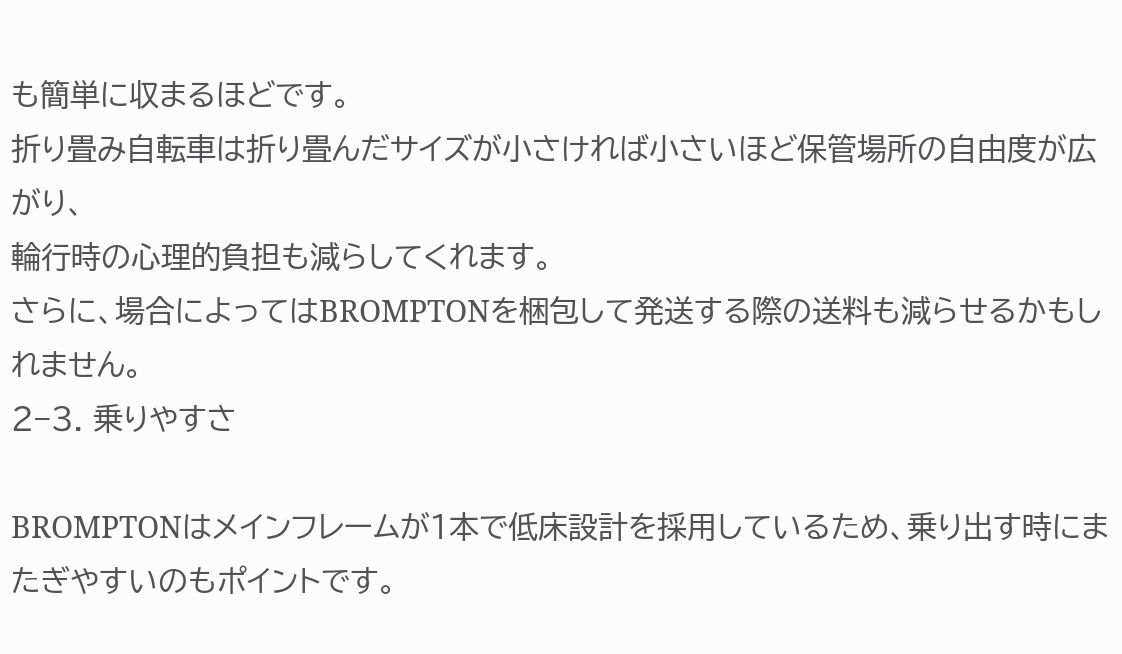も簡単に収まるほどです。
折り畳み自転車は折り畳んだサイズが小さければ小さいほど保管場所の自由度が広がり、
輪行時の心理的負担も減らしてくれます。
さらに、場合によってはBROMPTONを梱包して発送する際の送料も減らせるかもしれません。
2−3. 乗りやすさ

BROMPTONはメインフレームが1本で低床設計を採用しているため、乗り出す時にまたぎやすいのもポイントです。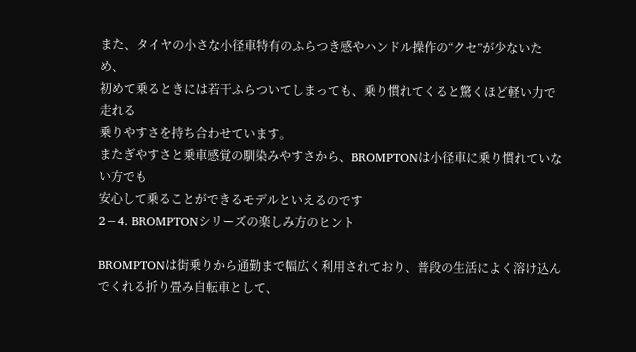また、タイヤの小さな小径車特有のふらつき感やハンドル操作の“クセ”が少ないため、
初めて乗るときには若干ふらついてしまっても、乗り慣れてくると驚くほど軽い力で走れる
乗りやすさを持ち合わせています。
またぎやすさと乗車感覚の馴染みやすさから、BROMPTONは小径車に乗り慣れていない方でも
安心して乗ることができるモデルといえるのです
2−4. BROMPTONシリーズの楽しみ方のヒント

BROMPTONは街乗りから通勤まで幅広く利用されており、普段の生活によく溶け込んでくれる折り畳み自転車として、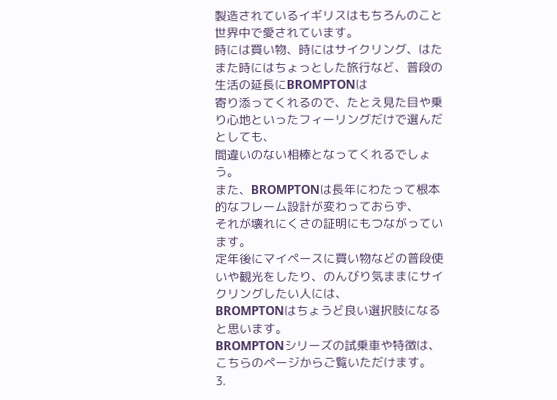製造されているイギリスはもちろんのこと世界中で愛されています。
時には買い物、時にはサイクリング、はたまた時にはちょっとした旅行など、普段の生活の延長にBROMPTONは
寄り添ってくれるので、たとえ見た目や乗り心地といったフィーリングだけで選んだとしても、
間違いのない相棒となってくれるでしょう。
また、BROMPTONは長年にわたって根本的なフレーム設計が変わっておらず、
それが壊れにくさの証明にもつながっています。
定年後にマイペースに買い物などの普段使いや観光をしたり、のんびり気ままにサイクリングしたい人には、
BROMPTONはちょうど良い選択肢になると思います。
BROMPTONシリーズの試乗車や特徴は、こちらのページからご覧いただけます。
3.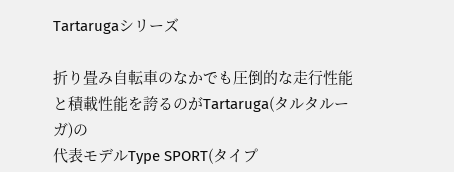Tartarugaシリーズ

折り畳み自転車のなかでも圧倒的な走行性能と積載性能を誇るのがTartaruga(タルタルーガ)の
代表モデルType SPORT(タイプ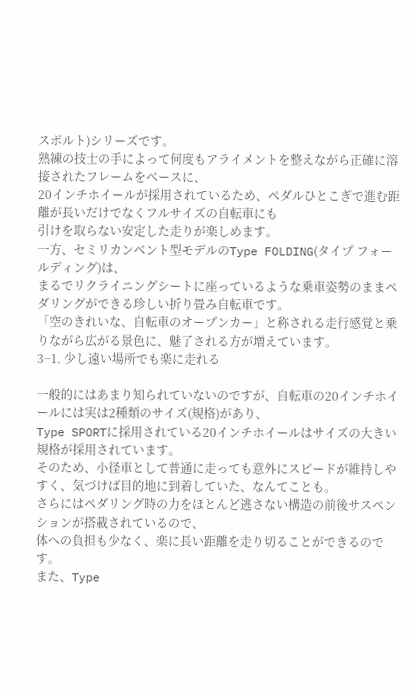スポルト)シリーズです。
熟練の技士の手によって何度もアライメントを整えながら正確に溶接されたフレームをベースに、
20インチホイールが採用されているため、ペダルひとこぎで進む距離が長いだけでなくフルサイズの自転車にも
引けを取らない安定した走りが楽しめます。
一方、セミリカンベント型モデルのType FOLDING(タイプ フォールディング)は、
まるでリクライニングシートに座っているような乗車姿勢のままペダリングができる珍しい折り畳み自転車です。
「空のきれいな、自転車のオープンカー」と称される走行感覚と乗りながら広がる景色に、魅了される方が増えています。
3−1. 少し遠い場所でも楽に走れる

一般的にはあまり知られていないのですが、自転車の20インチホイールには実は2種類のサイズ(規格)があり、
Type SPORTに採用されている20インチホイールはサイズの大きい規格が採用されています。
そのため、小径車として普通に走っても意外にスピードが維持しやすく、気づけば目的地に到着していた、なんてことも。
さらにはペダリング時の力をほとんど逃さない構造の前後サスペンションが搭載されているので、
体への負担も少なく、楽に長い距離を走り切ることができるのです。
また、Type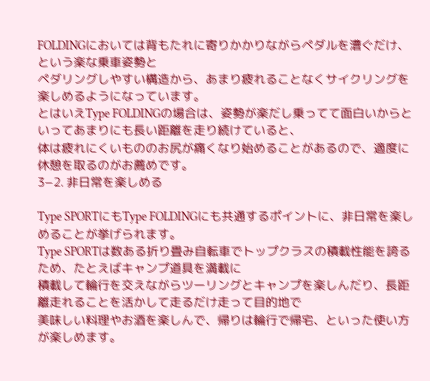FOLDINGにおいては背もたれに寄りかかりながらペダルを漕ぐだけ、という楽な乗車姿勢と
ペダリングしやすい構造から、あまり疲れることなくサイクリングを楽しめるようになっています。
とはいえType FOLDINGの場合は、姿勢が楽だし乗ってて面白いからといってあまりにも長い距離を走り続けていると、
体は疲れにくいもののお尻が痛くなり始めることがあるので、適度に休憩を取るのがお薦めです。
3−2. 非日常を楽しめる

Type SPORTにもType FOLDINGにも共通するポイントに、非日常を楽しめることが挙げられます。
Type SPORTは数ある折り畳み自転車でトップクラスの積載性能を誇るため、たとえばキャンプ道具を満載に
積載して輪行を交えながらツーリングとキャンプを楽しんだり、長距離走れることを活かして走るだけ走って目的地で
美味しい料理やお酒を楽しんで、帰りは輪行で帰宅、といった使い方が楽しめます。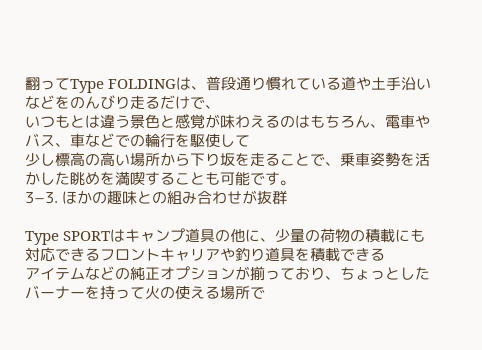翻ってType FOLDINGは、普段通り慣れている道や土手沿いなどをのんびり走るだけで、
いつもとは違う景色と感覚が味わえるのはもちろん、電車やバス、車などでの輪行を駆使して
少し標高の高い場所から下り坂を走ることで、乗車姿勢を活かした眺めを満喫することも可能です。
3−3. ほかの趣味との組み合わせが抜群

Type SPORTはキャンプ道具の他に、少量の荷物の積載にも対応できるフロントキャリアや釣り道具を積載できる
アイテムなどの純正オプションが揃っており、ちょっとしたバーナーを持って火の使える場所で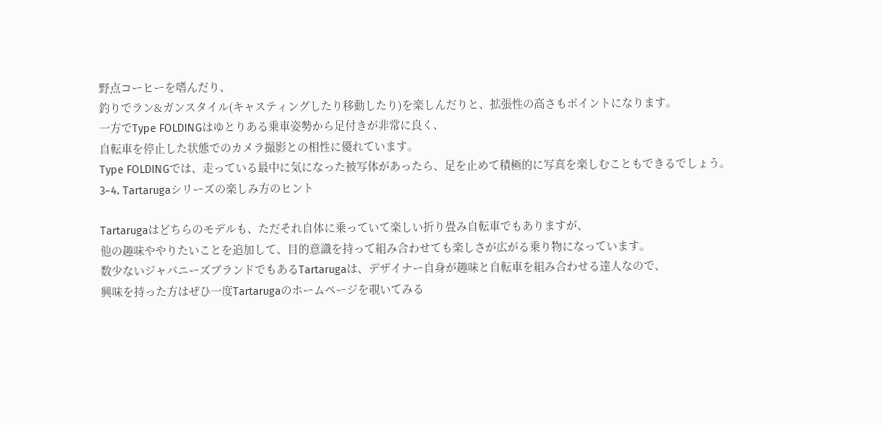野点コーヒーを嗜んだり、
釣りでラン&ガンスタイル(キャスティングしたり移動したり)を楽しんだりと、拡張性の高さもポイントになります。
一方でType FOLDINGはゆとりある乗車姿勢から足付きが非常に良く、
自転車を停止した状態でのカメラ撮影との相性に優れています。
Type FOLDINGでは、走っている最中に気になった被写体があったら、足を止めて積極的に写真を楽しむこともできるでしょう。
3−4. Tartarugaシリーズの楽しみ方のヒント

Tartarugaはどちらのモデルも、ただそれ自体に乗っていて楽しい折り畳み自転車でもありますが、
他の趣味ややりたいことを追加して、目的意識を持って組み合わせても楽しさが広がる乗り物になっています。
数少ないジャパニーズブランドでもあるTartarugaは、デザイナー自身が趣味と自転車を組み合わせる達人なので、
興味を持った方はぜひ一度Tartarugaのホームページを覗いてみる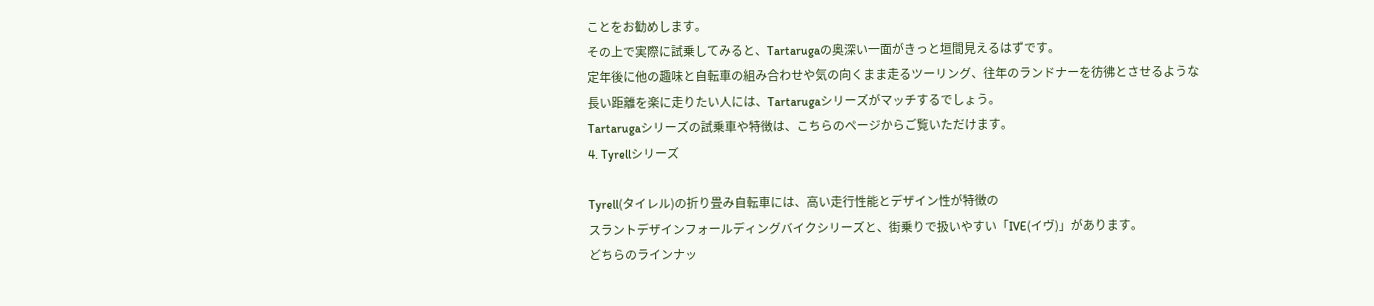ことをお勧めします。
その上で実際に試乗してみると、Tartarugaの奥深い一面がきっと垣間見えるはずです。
定年後に他の趣味と自転車の組み合わせや気の向くまま走るツーリング、往年のランドナーを彷彿とさせるような
長い距離を楽に走りたい人には、Tartarugaシリーズがマッチするでしょう。
Tartarugaシリーズの試乗車や特徴は、こちらのページからご覧いただけます。
4. Tyrellシリーズ

Tyrell(タイレル)の折り畳み自転車には、高い走行性能とデザイン性が特徴の
スラントデザインフォールディングバイクシリーズと、街乗りで扱いやすい「IVE(イヴ)」があります。
どちらのラインナッ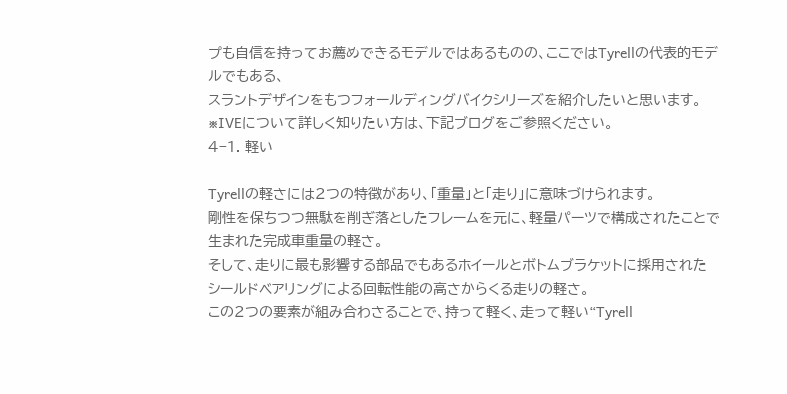プも自信を持ってお薦めできるモデルではあるものの、ここではTyrellの代表的モデルでもある、
スラントデザインをもつフォールディングバイクシリーズを紹介したいと思います。
※IVEについて詳しく知りたい方は、下記ブログをご参照ください。
4−1. 軽い

Tyrellの軽さには2つの特徴があり、「重量」と「走り」に意味づけられます。
剛性を保ちつつ無駄を削ぎ落としたフレームを元に、軽量パーツで構成されたことで生まれた完成車重量の軽さ。
そして、走りに最も影響する部品でもあるホイールとボトムブラケットに採用された
シールドベアリングによる回転性能の高さからくる走りの軽さ。
この2つの要素が組み合わさることで、持って軽く、走って軽い“Tyrell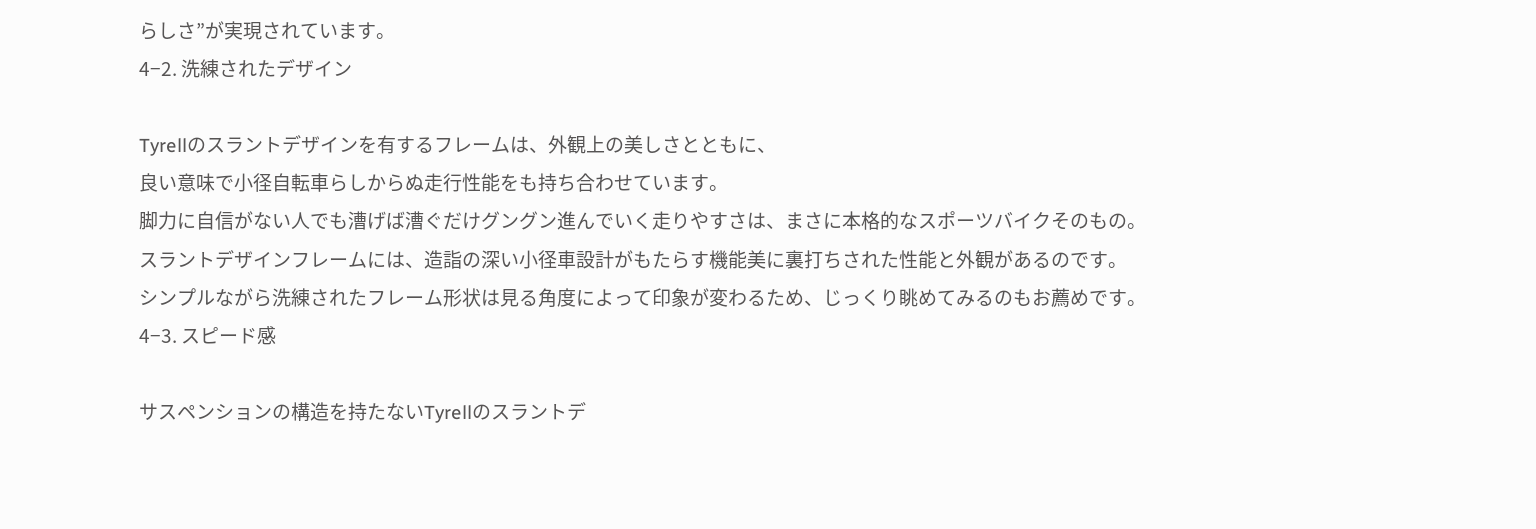らしさ”が実現されています。
4−2. 洗練されたデザイン

Tyrellのスラントデザインを有するフレームは、外観上の美しさとともに、
良い意味で小径自転車らしからぬ走行性能をも持ち合わせています。
脚力に自信がない人でも漕げば漕ぐだけグングン進んでいく走りやすさは、まさに本格的なスポーツバイクそのもの。
スラントデザインフレームには、造詣の深い小径車設計がもたらす機能美に裏打ちされた性能と外観があるのです。
シンプルながら洗練されたフレーム形状は見る角度によって印象が変わるため、じっくり眺めてみるのもお薦めです。
4−3. スピード感

サスペンションの構造を持たないTyrellのスラントデ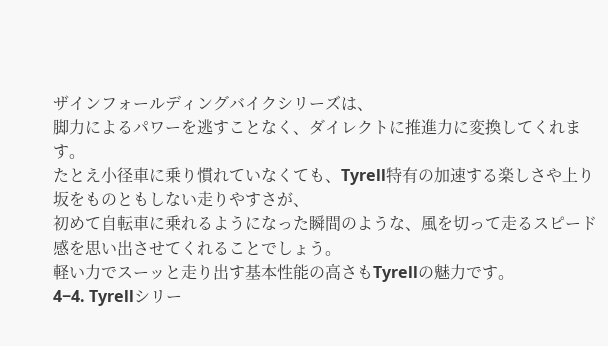ザインフォールディングバイクシリーズは、
脚力によるパワーを逃すことなく、ダイレクトに推進力に変換してくれます。
たとえ小径車に乗り慣れていなくても、Tyrell特有の加速する楽しさや上り坂をものともしない走りやすさが、
初めて自転車に乗れるようになった瞬間のような、風を切って走るスピード感を思い出させてくれることでしょう。
軽い力でスーッと走り出す基本性能の高さもTyrellの魅力です。
4−4. Tyrellシリー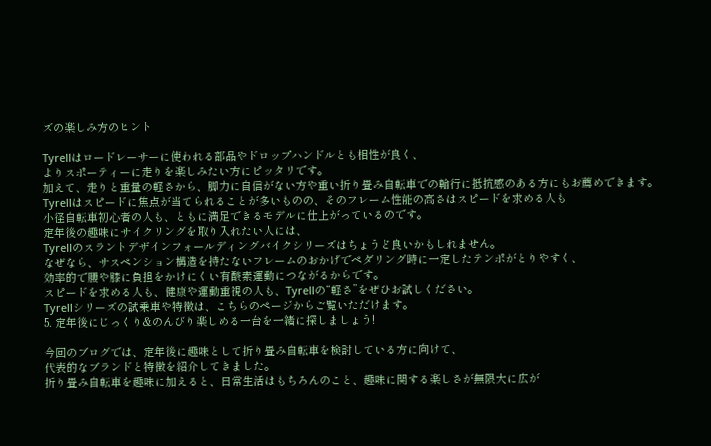ズの楽しみ方のヒント

Tyrellはロードレーサーに使われる部品やドロップハンドルとも相性が良く、
よりスポーティーに走りを楽しみたい方にピッタリです。
加えて、走りと重量の軽さから、脚力に自信がない方や重い折り畳み自転車での輪行に抵抗感のある方にもお薦めできます。
Tyrellはスピードに焦点が当てられることが多いものの、そのフレーム性能の高さはスピードを求める人も
小径自転車初心者の人も、ともに満足できるモデルに仕上がっているのです。
定年後の趣味にサイクリングを取り入れたい人には、
Tyrellのスラントデザインフォールディングバイクシリーズはちょうど良いかもしれません。
なぜなら、サスペンション構造を持たないフレームのおかげでペダリング時に一定したテンポがとりやすく、
効率的で腰や膝に負担をかけにくい有酸素運動につながるからです。
スピードを求める人も、健康や運動重視の人も、Tyrellの“軽さ”をぜひお試しください。
Tyrellシリーズの試乗車や特徴は、こちらのページからご覧いただけます。
5. 定年後にじっくり&のんびり楽しめる一台を一緒に探しましょう!

今回のブログでは、定年後に趣味として折り畳み自転車を検討している方に向けて、
代表的なブランドと特徴を紹介してきました。
折り畳み自転車を趣味に加えると、日常生活はもちろんのこと、趣味に関する楽しさが無限大に広が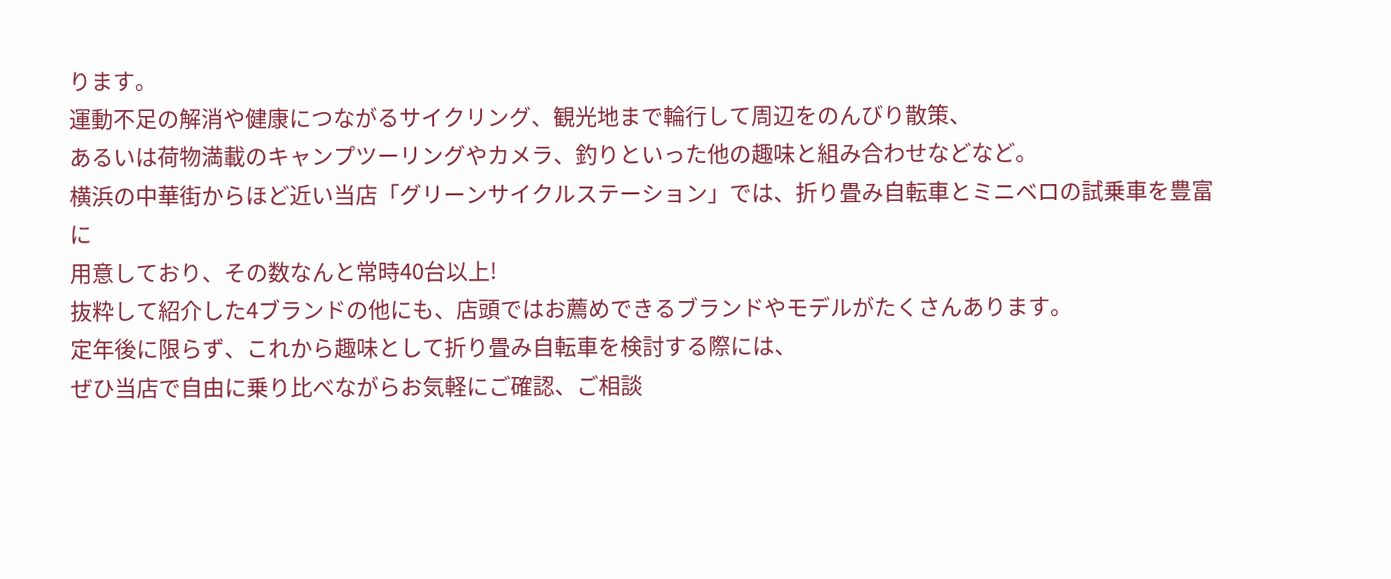ります。
運動不足の解消や健康につながるサイクリング、観光地まで輪行して周辺をのんびり散策、
あるいは荷物満載のキャンプツーリングやカメラ、釣りといった他の趣味と組み合わせなどなど。
横浜の中華街からほど近い当店「グリーンサイクルステーション」では、折り畳み自転車とミニベロの試乗車を豊富に
用意しており、その数なんと常時40台以上!
抜粋して紹介した4ブランドの他にも、店頭ではお薦めできるブランドやモデルがたくさんあります。
定年後に限らず、これから趣味として折り畳み自転車を検討する際には、
ぜひ当店で自由に乗り比べながらお気軽にご確認、ご相談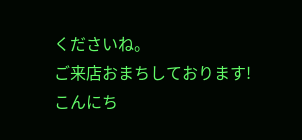くださいね。
ご来店おまちしております!
こんにち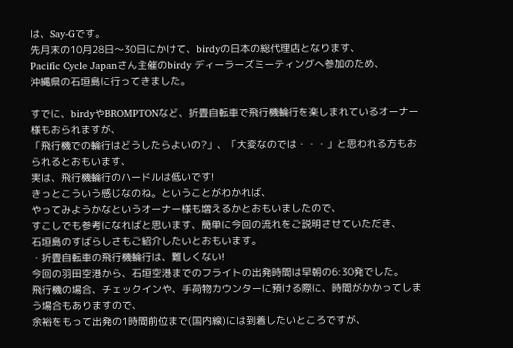は、Say-Gです。
先月末の10月28日〜30日にかけて、birdyの日本の総代理店となります、
Pacific Cycle Japanさん主催のbirdy ディーラーズミーティングへ参加のため、
沖縄県の石垣島に行ってきました。

すでに、birdyやBROMPTONなど、折畳自転車で飛行機輪行を楽しまれているオーナー様もおられますが、
「飛行機での輪行はどうしたらよいの?」、「大変なのでは・・・」と思われる方もおられるとおもいます、
実は、飛行機輪行のハードルは低いです!
きっとこういう感じなのね。ということがわかれば、
やってみようかなというオーナー様も増えるかとおもいましたので、
すこしでも参考になればと思います、簡単に今回の流れをご説明させていただき、
石垣島のすばらしさもご紹介したいとおもいます。
・折畳自転車の飛行機輪行は、難しくない!
今回の羽田空港から、石垣空港までのフライトの出発時間は早朝の6:30発でした。
飛行機の場合、チェックインや、手荷物カウンターに預ける際に、時間がかかってしまう場合もありますので、
余裕をもって出発の1時間前位まで(国内線)には到着したいところですが、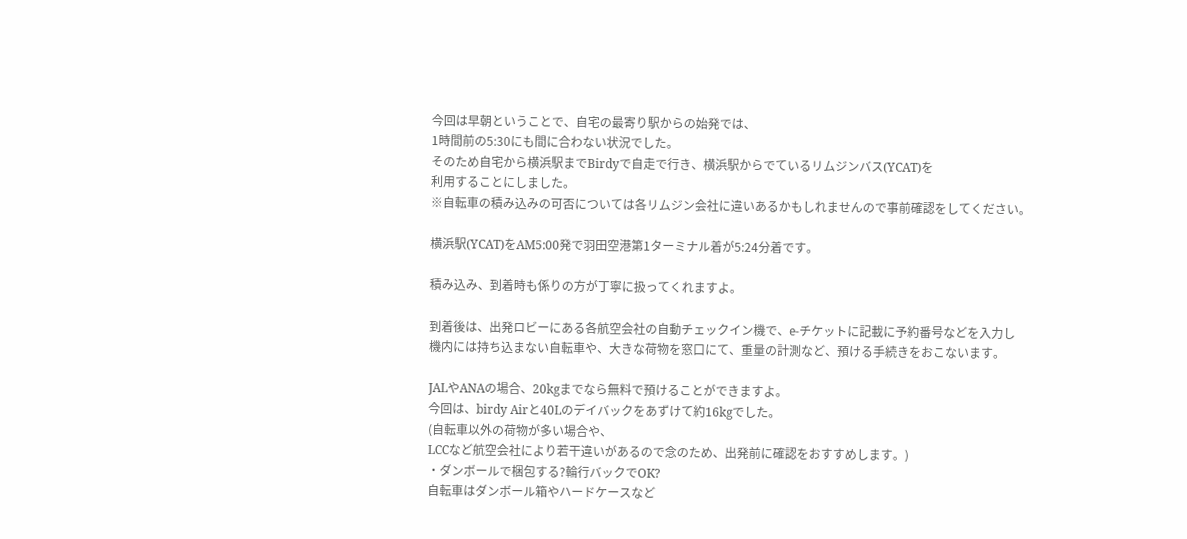今回は早朝ということで、自宅の最寄り駅からの始発では、
1時間前の5:30にも間に合わない状況でした。
そのため自宅から横浜駅までBirdyで自走で行き、横浜駅からでているリムジンバス(YCAT)を
利用することにしました。
※自転車の積み込みの可否については各リムジン会社に違いあるかもしれませんので事前確認をしてください。

横浜駅(YCAT)をAM5:00発で羽田空港第1ターミナル着が5:24分着です。

積み込み、到着時も係りの方が丁寧に扱ってくれますよ。

到着後は、出発ロビーにある各航空会社の自動チェックイン機で、e-チケットに記載に予約番号などを入力し
機内には持ち込まない自転車や、大きな荷物を窓口にて、重量の計測など、預ける手続きをおこないます。

JALやANAの場合、20kgまでなら無料で預けることができますよ。
今回は、birdy Airと40Lのデイバックをあずけて約16kgでした。
(自転車以外の荷物が多い場合や、
LCCなど航空会社により若干違いがあるので念のため、出発前に確認をおすすめします。)
・ダンボールで梱包する?輪行バックでOK?
自転車はダンボール箱やハードケースなど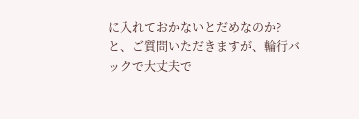に入れておかないとだめなのか?
と、ご質問いただきますが、輪行バックで大丈夫で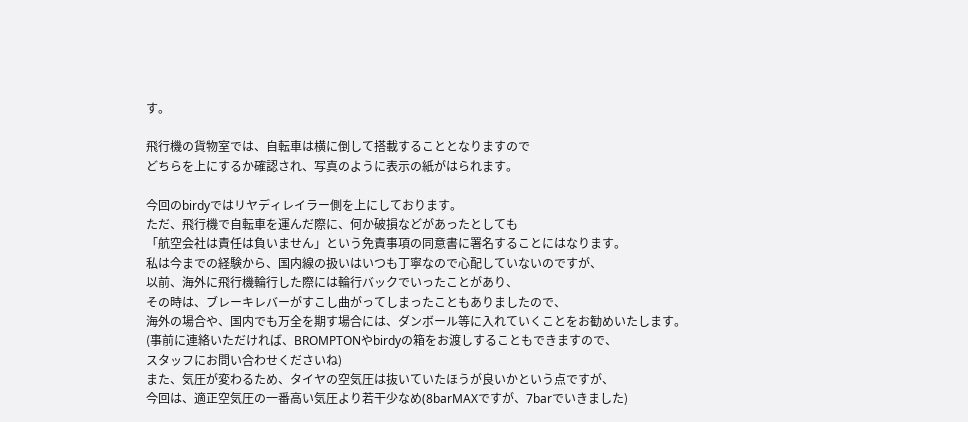す。

飛行機の貨物室では、自転車は横に倒して搭載することとなりますので
どちらを上にするか確認され、写真のように表示の紙がはられます。

今回のbirdyではリヤディレイラー側を上にしております。
ただ、飛行機で自転車を運んだ際に、何か破損などがあったとしても
「航空会社は責任は負いません」という免責事項の同意書に署名することにはなります。
私は今までの経験から、国内線の扱いはいつも丁寧なので心配していないのですが、
以前、海外に飛行機輪行した際には輪行バックでいったことがあり、
その時は、ブレーキレバーがすこし曲がってしまったこともありましたので、
海外の場合や、国内でも万全を期す場合には、ダンボール等に入れていくことをお勧めいたします。
(事前に連絡いただければ、BROMPTONやbirdyの箱をお渡しすることもできますので、
スタッフにお問い合わせくださいね)
また、気圧が変わるため、タイヤの空気圧は抜いていたほうが良いかという点ですが、
今回は、適正空気圧の一番高い気圧より若干少なめ(8barMAXですが、7barでいきました)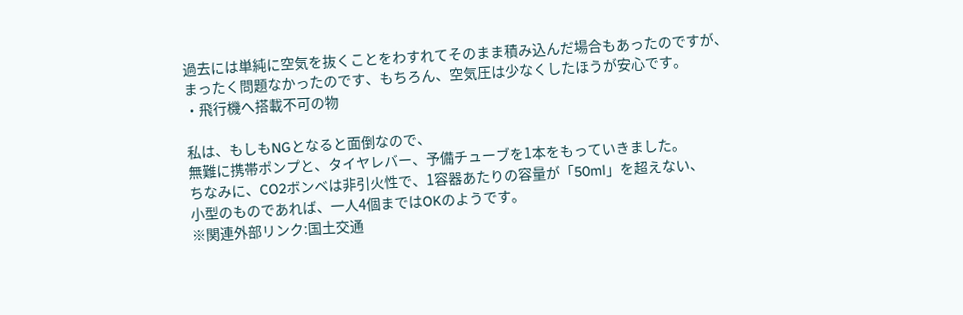過去には単純に空気を抜くことをわすれてそのまま積み込んだ場合もあったのですが、
まったく問題なかったのです、もちろん、空気圧は少なくしたほうが安心です。
・飛行機へ搭載不可の物

私は、もしもNGとなると面倒なので、
無難に携帯ポンプと、タイヤレバー、予備チューブを1本をもっていきました。
ちなみに、CO2ボンベは非引火性で、1容器あたりの容量が「50ml」を超えない、
小型のものであれば、一人4個まではOKのようです。
※関連外部リンク:国土交通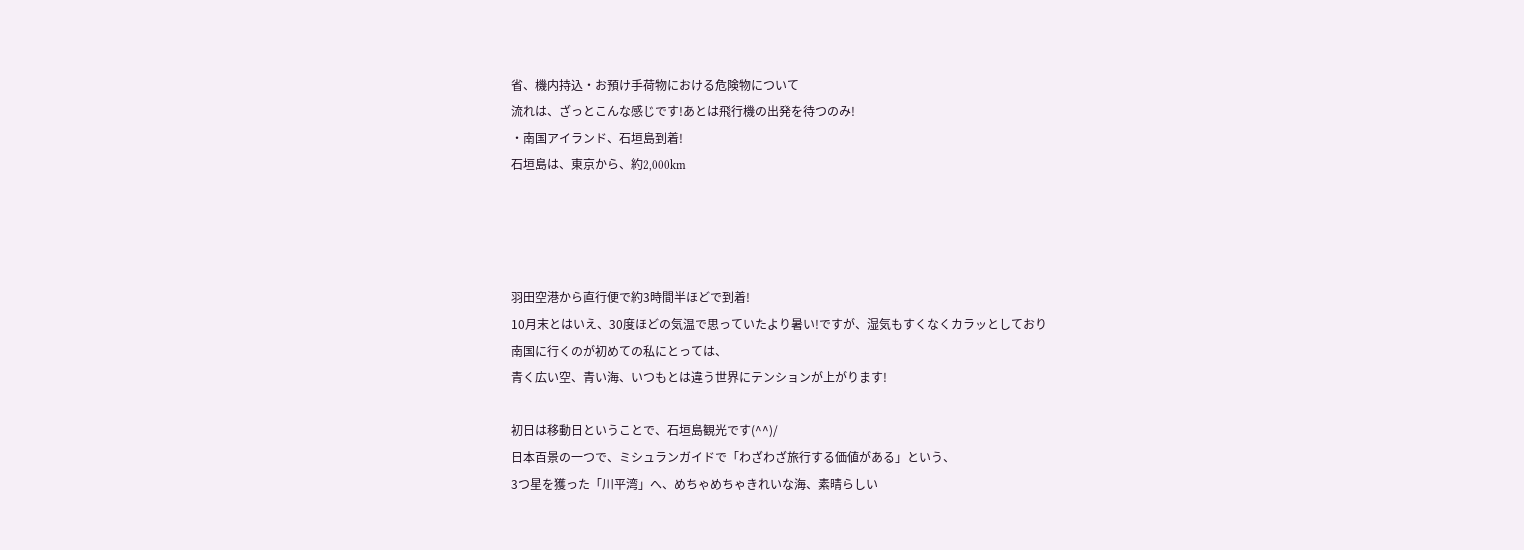省、機内持込・お預け手荷物における危険物について
流れは、ざっとこんな感じです!あとは飛行機の出発を待つのみ!
・南国アイランド、石垣島到着!
石垣島は、東京から、約2,000km




羽田空港から直行便で約3時間半ほどで到着!
10月末とはいえ、30度ほどの気温で思っていたより暑い!ですが、湿気もすくなくカラッとしており
南国に行くのが初めての私にとっては、
青く広い空、青い海、いつもとは違う世界にテンションが上がります!

初日は移動日ということで、石垣島観光です(^^)/
日本百景の一つで、ミシュランガイドで「わざわざ旅行する価値がある」という、
3つ星を獲った「川平湾」へ、めちゃめちゃきれいな海、素晴らしい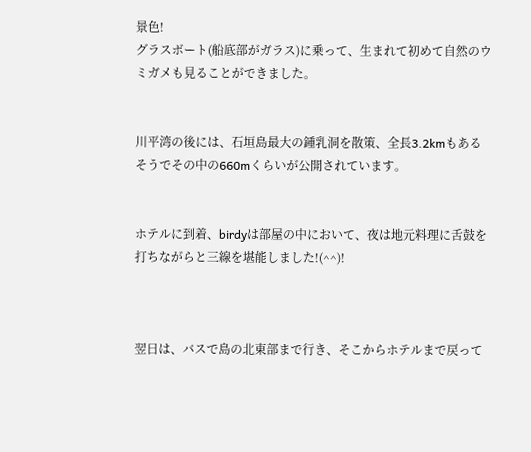景色!
グラスボート(船底部がガラス)に乗って、生まれて初めて自然のウミガメも見ることができました。


川平湾の後には、石垣島最大の鍾乳洞を散策、全長3.2kmもあるそうでその中の660mくらいが公開されています。


ホテルに到着、birdyは部屋の中において、夜は地元料理に舌鼓を打ちながらと三線を堪能しました!(^^)!



翌日は、バスで島の北東部まで行き、そこからホテルまで戻って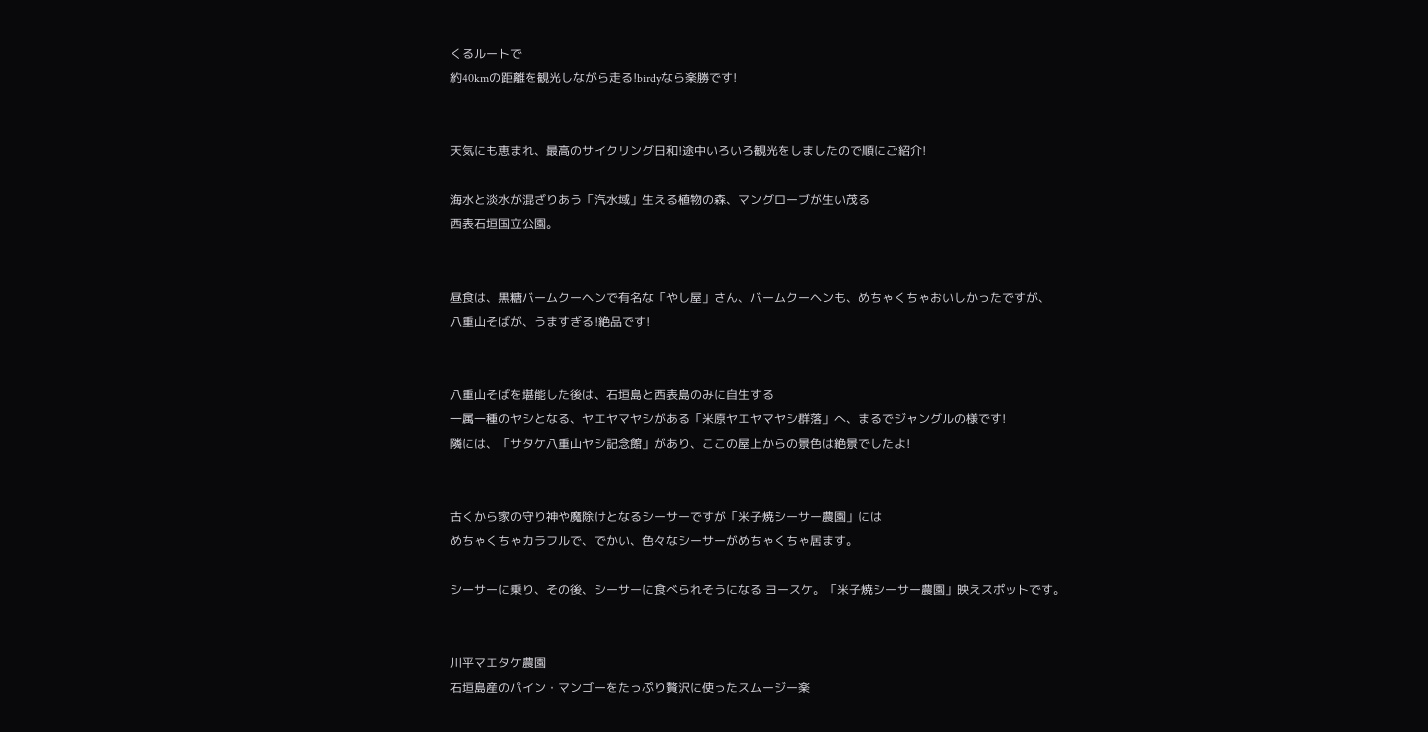くるルートで
約40kmの距離を観光しながら走る!birdyなら楽勝です!


天気にも恵まれ、最高のサイクリング日和!途中いろいろ観光をしましたので順にご紹介!

海水と淡水が混ざりあう「汽水域」生える植物の森、マングローブが生い茂る
西表石垣国立公園。


昼食は、黒糖バームクーヘンで有名な「やし屋」さん、バームクーヘンも、めちゃくちゃおいしかったですが、
八重山そばが、うますぎる!絶品です!


八重山そばを堪能した後は、石垣島と西表島のみに自生する
一属一種のヤシとなる、ヤエヤマヤシがある「米原ヤエヤマヤシ群落」へ、まるでジャングルの様です!
隣には、「サタケ八重山ヤシ記念館」があり、ここの屋上からの景色は絶景でしたよ!


古くから家の守り神や魔除けとなるシーサーですが「米子焼シーサー農園」には
めちゃくちゃカラフルで、でかい、色々なシーサーがめちゃくちゃ居ます。

シーサーに乗り、その後、シーサーに食べられそうになる ヨースケ。「米子焼シーサー農園」映えスポットです。


川平マエタケ農園
石垣島産のパイン・マンゴーをたっぷり贅沢に使ったスムージー楽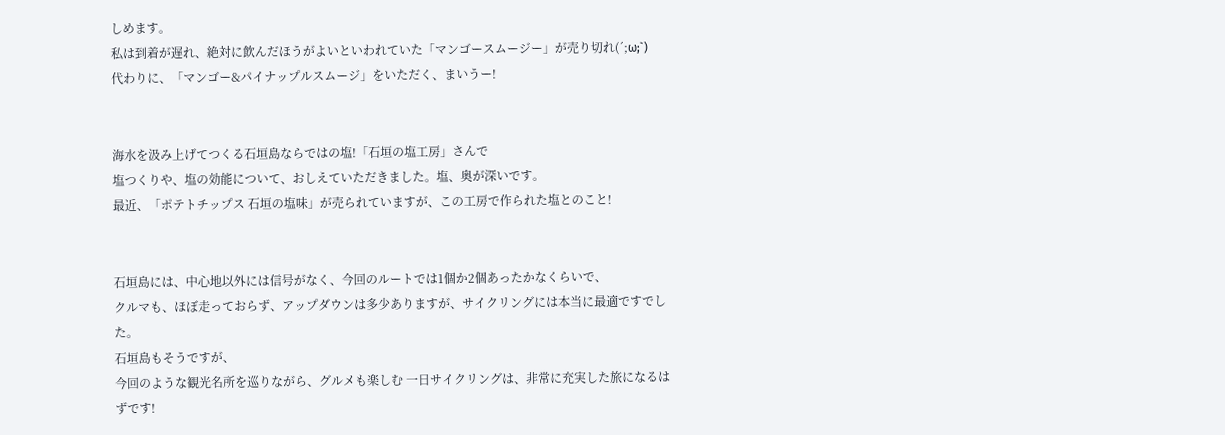しめます。
私は到着が遅れ、絶対に飲んだほうがよいといわれていた「マンゴースムージー」が売り切れ(´;ω;`)
代わりに、「マンゴー&パイナップルスムージ」をいただく、まいうー!


海水を汲み上げてつくる石垣島ならではの塩!「石垣の塩工房」さんで
塩つくりや、塩の効能について、おしえていただきました。塩、奥が深いです。
最近、「ポテトチップス 石垣の塩味」が売られていますが、この工房で作られた塩とのこと!


石垣島には、中心地以外には信号がなく、今回のルートでは1個か2個あったかなくらいで、
クルマも、ほぼ走っておらず、アップダウンは多少ありますが、サイクリングには本当に最適ですでした。
石垣島もそうですが、
今回のような観光名所を巡りながら、グルメも楽しむ 一日サイクリングは、非常に充実した旅になるはずです!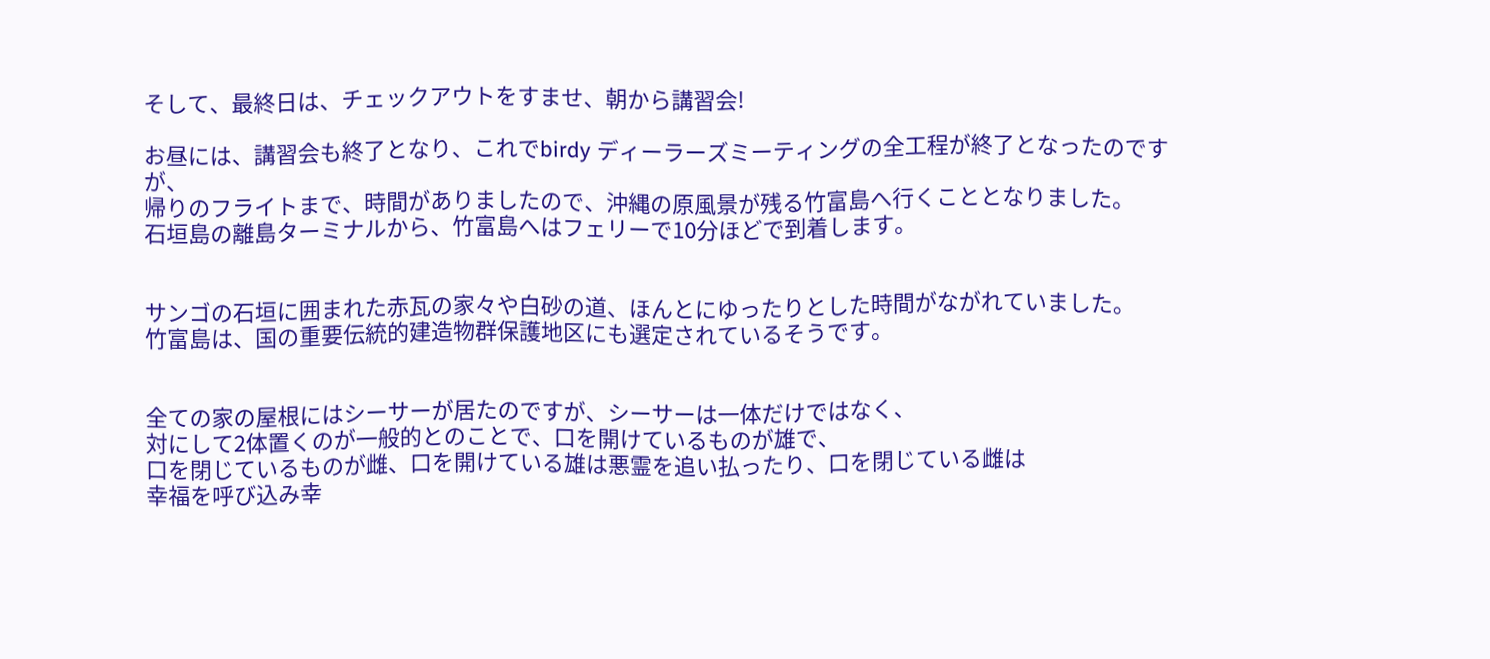そして、最終日は、チェックアウトをすませ、朝から講習会!

お昼には、講習会も終了となり、これでbirdy ディーラーズミーティングの全工程が終了となったのですが、
帰りのフライトまで、時間がありましたので、沖縄の原風景が残る竹富島へ行くこととなりました。
石垣島の離島ターミナルから、竹富島へはフェリーで10分ほどで到着します。


サンゴの石垣に囲まれた赤瓦の家々や白砂の道、ほんとにゆったりとした時間がながれていました。
竹富島は、国の重要伝統的建造物群保護地区にも選定されているそうです。


全ての家の屋根にはシーサーが居たのですが、シーサーは一体だけではなく、
対にして2体置くのが一般的とのことで、口を開けているものが雄で、
口を閉じているものが雌、口を開けている雄は悪霊を追い払ったり、口を閉じている雌は
幸福を呼び込み幸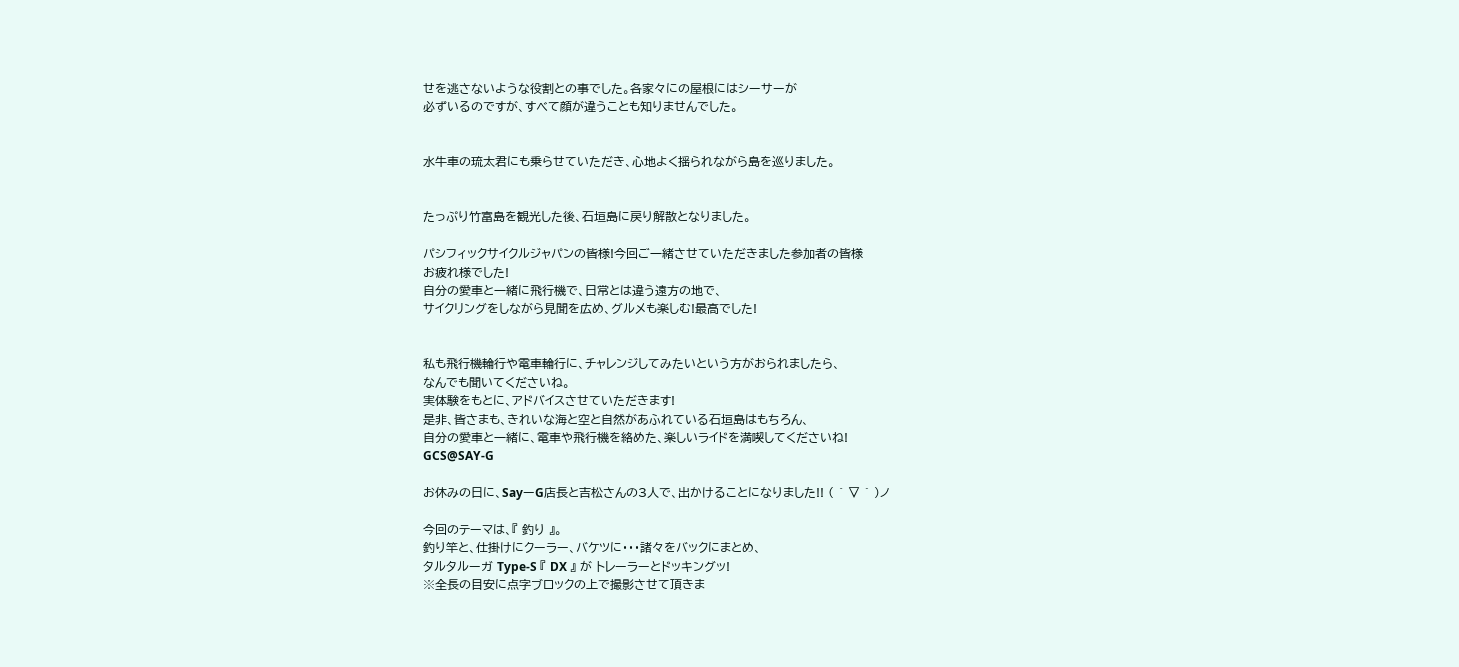せを逃さないような役割との事でした。各家々にの屋根にはシーサーが
必ずいるのですが、すべて顔が違うことも知りませんでした。


水牛車の琉太君にも乗らせていただき、心地よく揺られながら島を巡りました。


たっぷり竹富島を観光した後、石垣島に戻り解散となりました。

パシフィックサイクルジャパンの皆様!今回ご一緒させていただきました参加者の皆様
お疲れ様でした!
自分の愛車と一緒に飛行機で、日常とは違う遠方の地で、
サイクリングをしながら見聞を広め、グルメも楽しむ!最高でした!


私も飛行機輪行や電車輪行に、チャレンジしてみたいという方がおられましたら、
なんでも聞いてくださいね。
実体験をもとに、アドバイスさせていただきます!
是非、皆さまも、きれいな海と空と自然があふれている石垣島はもちろん、
自分の愛車と一緒に、電車や飛行機を絡めた、楽しいライドを満喫してくださいね!
GCS@SAY-G

お休みの日に、SayーG店長と吉松さんの3人で、出かけることになりました!! ( ´ ▽ ` )ノ

今回のテーマは、『 釣り 』。
釣り竿と、仕掛けにクーラー、バケツに・・・諸々をバックにまとめ、
タルタルーガ Type-S 『 DX 』 が トレーラーとドッキングッ!
※全長の目安に点字ブロックの上で撮影させて頂きま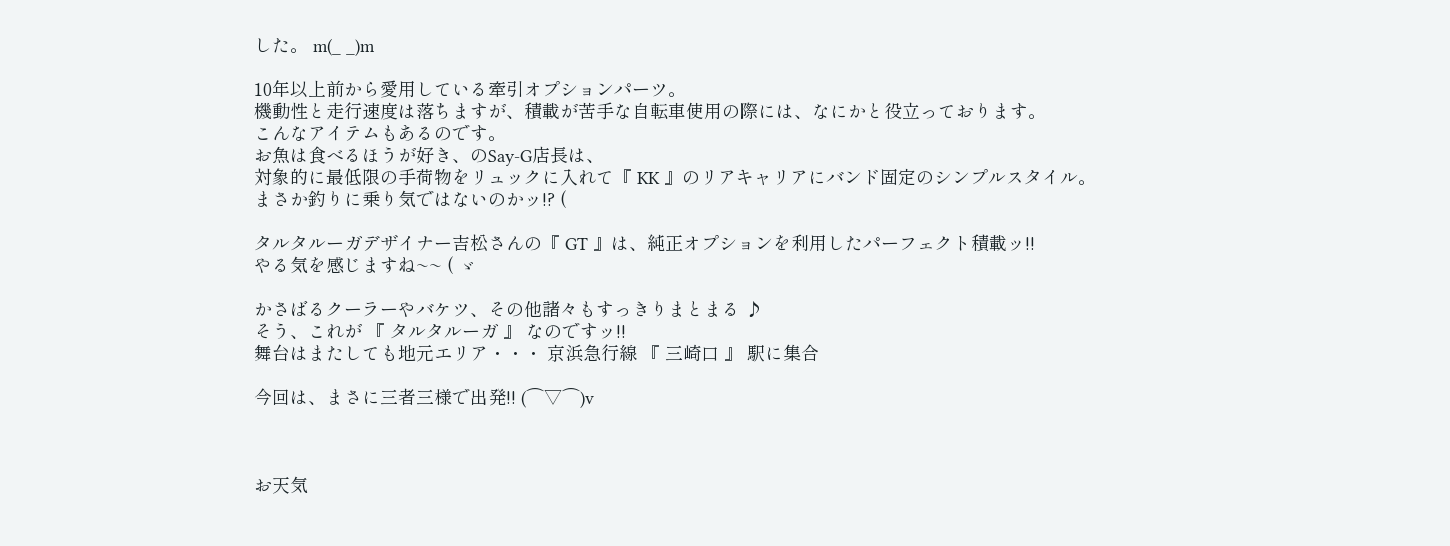した。 m(_ _)m

10年以上前から愛用している牽引オプションパーツ。
機動性と走行速度は落ちますが、積載が苦手な自転車使用の際には、なにかと役立っております。
こんなアイテムもあるのです。
お魚は食べるほうが好き、のSay-G店長は、
対象的に最低限の手荷物をリュックに入れて『 KK 』のリアキャリアにバンド固定のシンプルスタイル。
まさか釣りに乗り気ではないのかッ!? (

タルタルーガデザイナー吉松さんの『 GT 』は、純正オプションを利用したパーフェクト積載ッ!!
やる気を感じますね~~ ( ゞ

かさばるクーラーやバケツ、その他諸々もすっきりまとまる ♪
そう、これが 『 タルタルーガ 』 なのですッ!!
舞台はまたしても地元エリア・・・ 京浜急行線 『 三崎口 』 駅に集合

今回は、まさに三者三様で出発!! (⌒▽⌒)v



お天気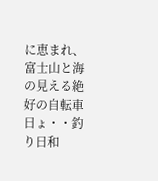に恵まれ、富士山と海の見える絶好の自転車日ょ・・釣り日和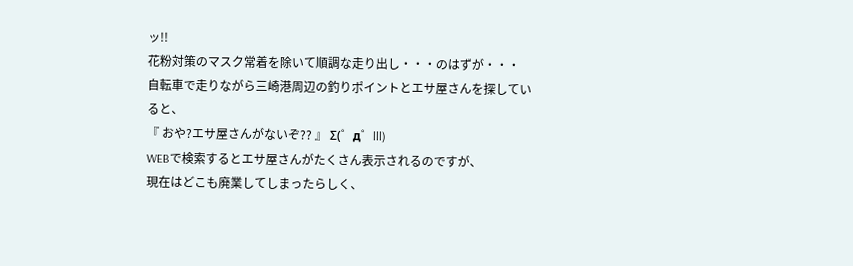ッ!!
花粉対策のマスク常着を除いて順調な走り出し・・・のはずが・・・
自転車で走りながら三崎港周辺の釣りポイントとエサ屋さんを探していると、
『 おや?エサ屋さんがないぞ?? 』 Σ(゜д゜lll)
WEBで検索するとエサ屋さんがたくさん表示されるのですが、
現在はどこも廃業してしまったらしく、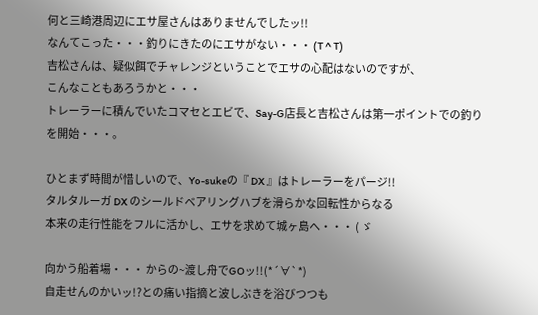何と三崎港周辺にエサ屋さんはありませんでしたッ!!
なんてこった・・・釣りにきたのにエサがない・・・ (T ^ T)
吉松さんは、疑似餌でチャレンジということでエサの心配はないのですが、
こんなこともあろうかと・・・
トレーラーに積んでいたコマセとエビで、Say-G店長と吉松さんは第一ポイントでの釣りを開始・・・。

ひとまず時間が惜しいので、Yo-sukeの『 DX 』はトレーラーをパージ!!
タルタルーガ DX のシールドベアリングハブを滑らかな回転性からなる
本来の走行性能をフルに活かし、エサを求めて城ヶ島へ・・・ ( ゞ

向かう船着場・・・ からの~渡し舟でGOッ!!(*´∀`*)
自走せんのかいッ!?との痛い指摘と波しぶきを浴びつつも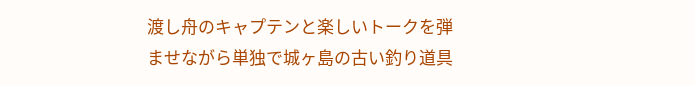渡し舟のキャプテンと楽しいトークを弾ませながら単独で城ヶ島の古い釣り道具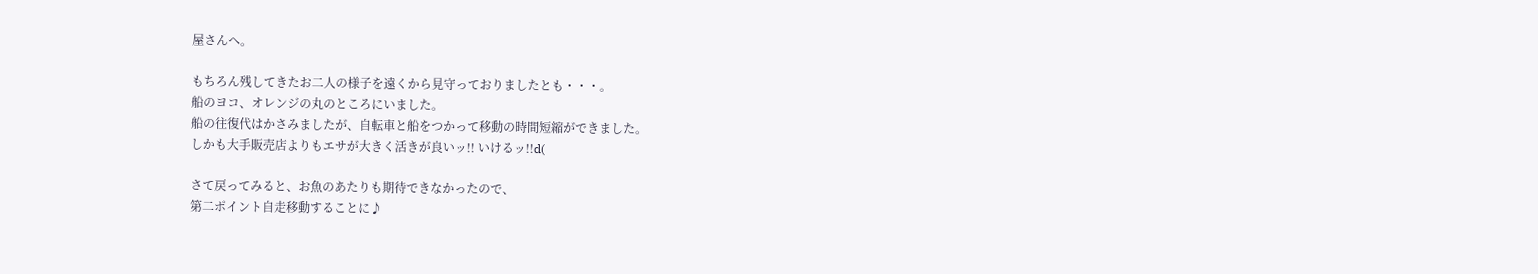屋さんへ。

もちろん残してきたお二人の様子を遠くから見守っておりましたとも・・・。
船のヨコ、オレンジの丸のところにいました。
船の往復代はかさみましたが、自転車と船をつかって移動の時間短縮ができました。
しかも大手販売店よりもエサが大きく活きが良いッ!! いけるッ!!d(

さて戻ってみると、お魚のあたりも期待できなかったので、
第二ポイント自走移動することに♪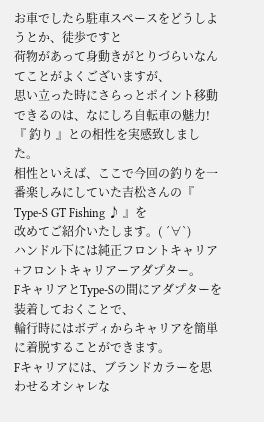お車でしたら駐車スペースをどうしようとか、徒歩ですと
荷物があって身動きがとりづらいなんてことがよくございますが、
思い立った時にさらっとポイント移動できるのは、なにしろ自転車の魅力!
『 釣り 』との相性を実感致しました。
相性といえば、ここで今回の釣りを一番楽しみにしていた吉松さんの『 Type-S GT Fishing ♪ 』を
改めてご紹介いたします。( ´∀`)
ハンドル下には純正フロントキャリア+フロントキャリアーアダプター。
FキャリアとType-Sの間にアダプターを装着しておくことで、
輪行時にはボディからキャリアを簡単に着脱することができます。
Fキャリアには、ブランドカラーを思わせるオシャレな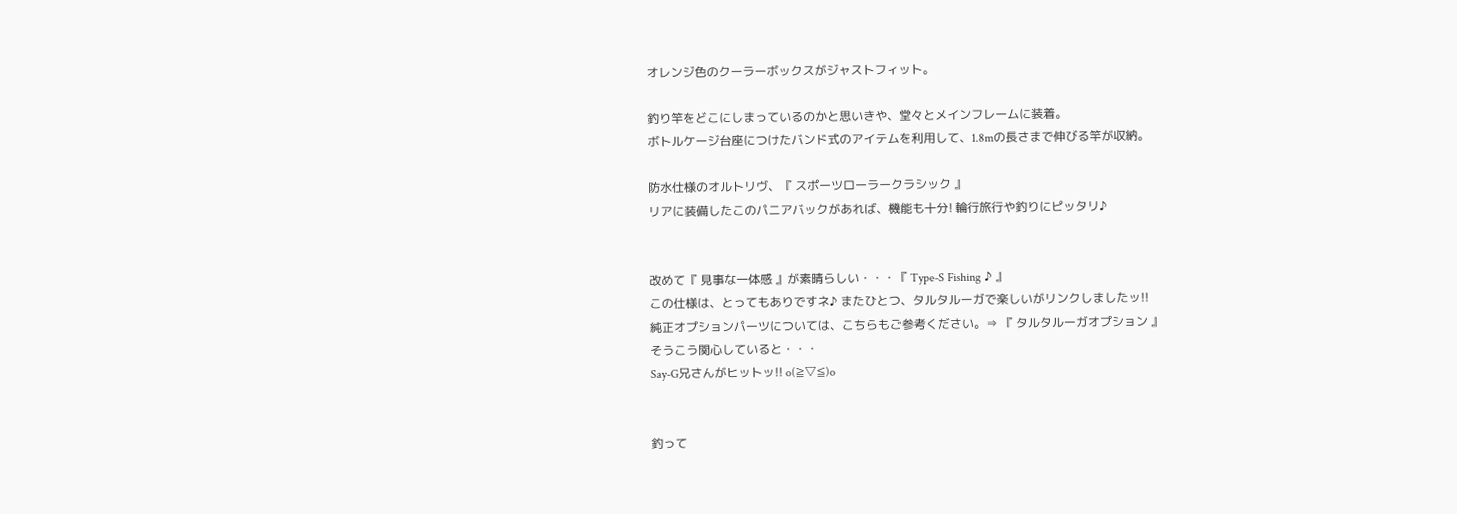オレンジ色のクーラーボックスがジャストフィット。

釣り竿をどこにしまっているのかと思いきや、堂々とメインフレームに装着。
ボトルケージ台座につけたバンド式のアイテムを利用して、1.8mの長さまで伸びる竿が収納。

防水仕様のオルトリヴ、『 スポーツローラークラシック 』
リアに装備したこのパニアバックがあれば、機能も十分! 輪行旅行や釣りにピッタリ♪


改めて『 見事な一体感 』が素晴らしい・・・『 Type-S Fishing ♪ 』
この仕様は、とってもありですネ♪ またひとつ、タルタルーガで楽しいがリンクしましたッ!!
純正オプションパーツについては、こちらもご参考ください。⇒ 『 タルタルーガオプション 』
そうこう関心していると・・・
Say-G兄さんがヒットッ!! o(≧▽≦)o


釣って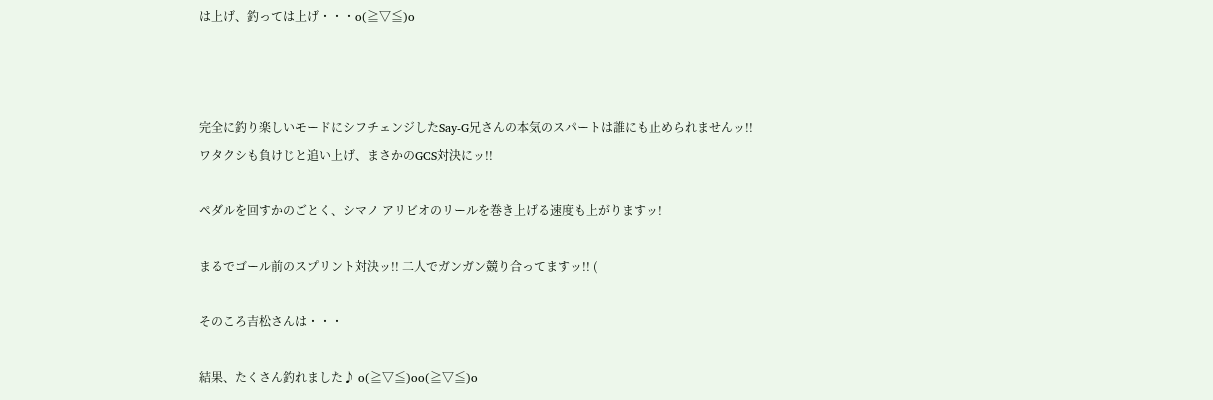は上げ、釣っては上げ・・・o(≧▽≦)o



完全に釣り楽しいモードにシフチェンジしたSay-G兄さんの本気のスパートは誰にも止められませんッ!!
ワタクシも負けじと追い上げ、まさかのGCS対決にッ!!

ペダルを回すかのごとく、シマノ アリビオのリールを巻き上げる速度も上がりますッ!

まるでゴール前のスプリント対決ッ!! 二人でガンガン競り合ってますッ!! (

そのころ吉松さんは・・・

結果、たくさん釣れました♪ o(≧▽≦)oo(≧▽≦)o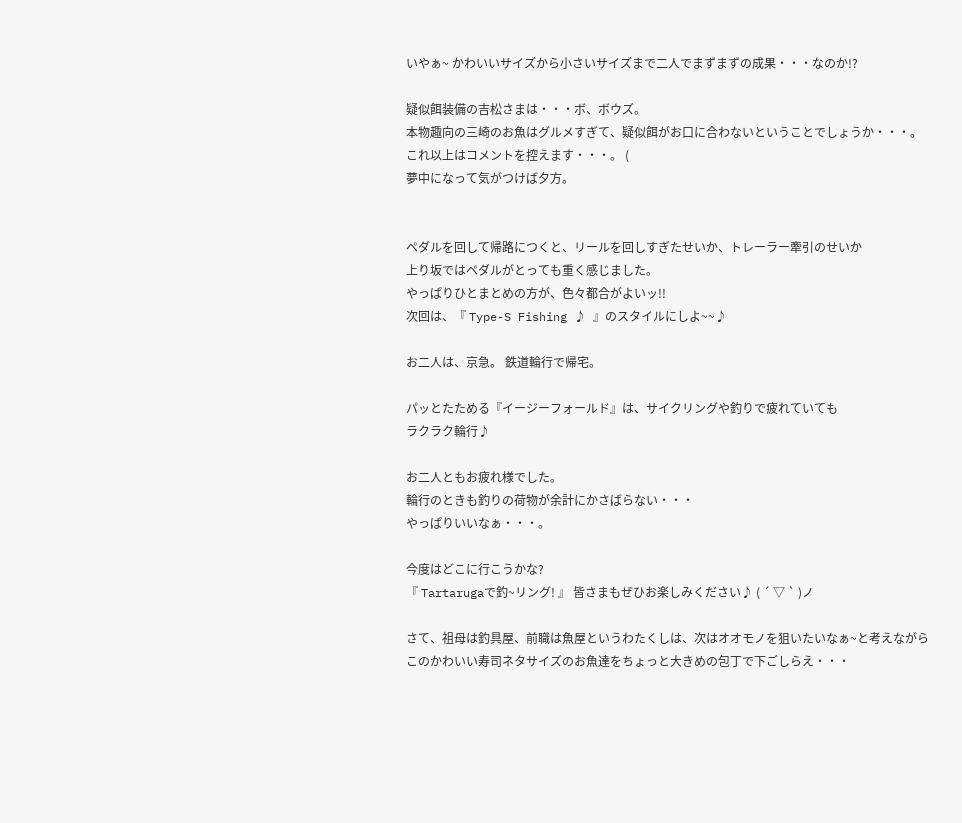いやぁ~ かわいいサイズから小さいサイズまで二人でまずまずの成果・・・なのか!?

疑似餌装備の吉松さまは・・・ボ、ボウズ。
本物趣向の三崎のお魚はグルメすぎて、疑似餌がお口に合わないということでしょうか・・・。
これ以上はコメントを控えます・・・。 (
夢中になって気がつけば夕方。


ペダルを回して帰路につくと、リールを回しすぎたせいか、トレーラー牽引のせいか
上り坂ではペダルがとっても重く感じました。
やっぱりひとまとめの方が、色々都合がよいッ!!
次回は、『 Type-S Fishing ♪ 』のスタイルにしよ~~♪

お二人は、京急。 鉄道輪行で帰宅。

パッとたためる『イージーフォールド』は、サイクリングや釣りで疲れていても
ラクラク輪行♪

お二人ともお疲れ様でした。
輪行のときも釣りの荷物が余計にかさばらない・・・
やっぱりいいなぁ・・・。

今度はどこに行こうかな?
『 Tartarugaで釣~リング! 』 皆さまもぜひお楽しみください♪ ( ´ ▽ ` )ノ

さて、祖母は釣具屋、前職は魚屋というわたくしは、次はオオモノを狙いたいなぁ~と考えながら
このかわいい寿司ネタサイズのお魚達をちょっと大きめの包丁で下ごしらえ・・・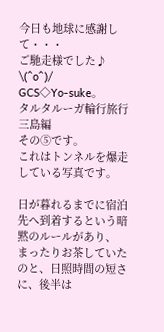今日も地球に感謝して・・・
ご馳走様でした♪ \(^o^)/
GCS◇Yo-suke。
タルタルーガ輪行旅行 三島編
その⑤です。
これはトンネルを爆走している写真です。

日が暮れるまでに宿泊先へ到着するという暗黙のルールがあり、
まったりお茶していたのと、日照時間の短さに、後半は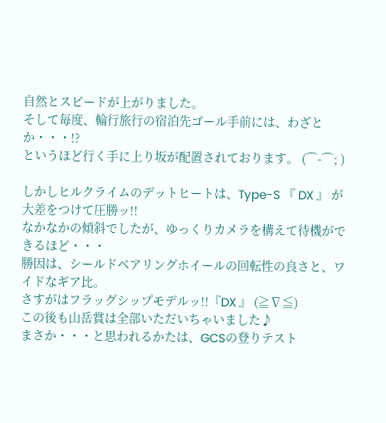自然とスピードが上がりました。
そして毎度、輪行旅行の宿泊先ゴール手前には、わざとか・・・!?
というほど行く手に上り坂が配置されております。 (⌒-⌒; )

しかしヒルクライムのデットヒートは、Type-S 『 DX 』 が大差をつけて圧勝ッ!!
なかなかの傾斜でしたが、ゆっくりカメラを構えて待機ができるほど・・・
勝因は、シールドベアリングホイールの回転性の良さと、ワイドなギア比。
さすがはフラッグシップモデルッ!!『DX 』 (≧∇≦)
この後も山岳賞は全部いただいちゃいました♪
まさか・・・と思われるかたは、GCSの登りテスト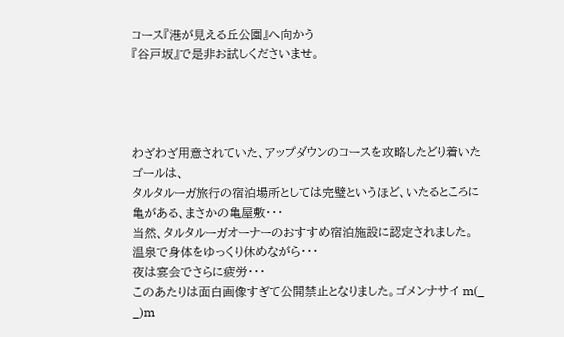コース『港が見える丘公園』へ向かう
『谷戸坂』で是非お試しくださいませ。




わざわざ用意されていた、アップダウンのコースを攻略したどり着いたゴールは、
タルタルーガ旅行の宿泊場所としては完璧というほど、いたるところに亀がある、まさかの亀屋敷・・・
当然、タルタルーガオーナーのおすすめ宿泊施設に認定されました。
温泉で身体をゆっくり休めながら・・・
夜は宴会でさらに疲労・・・
このあたりは面白画像すぎて公開禁止となりました。ゴメンナサイ m(_ _)m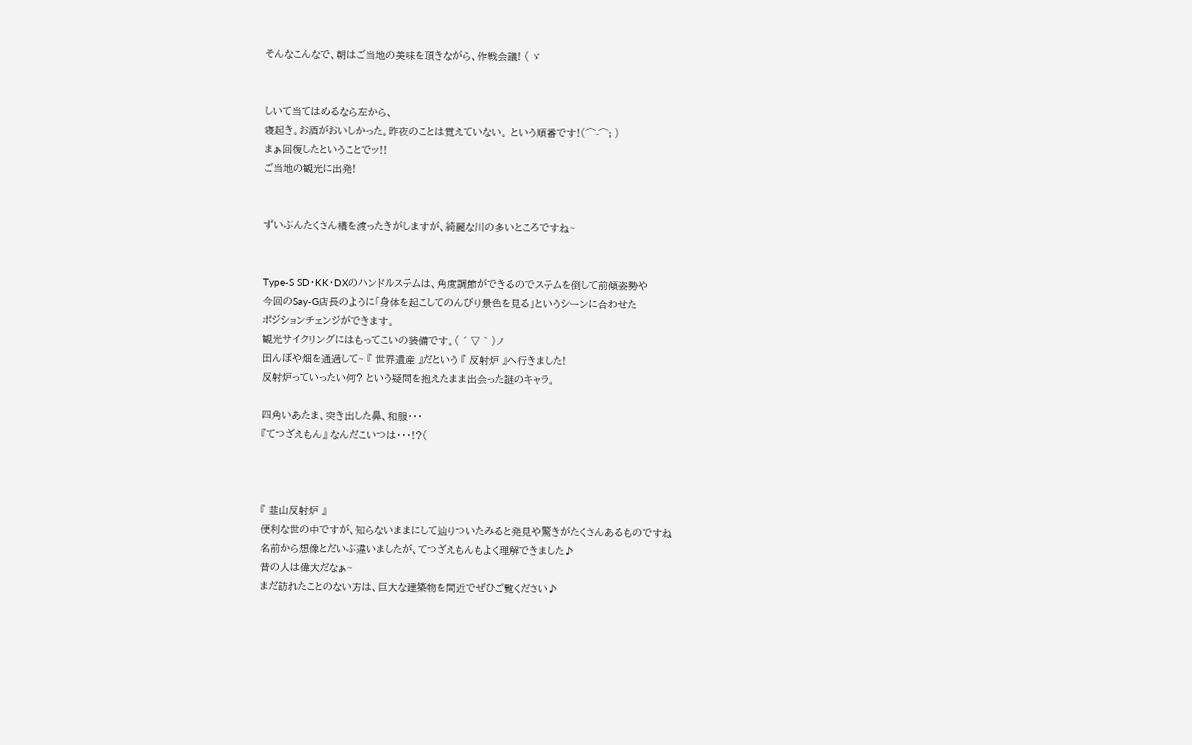そんなこんなで、朝はご当地の美味を頂きながら、作戦会議! ( ゞ


しいて当てはめるなら左から、
寝起き。お酒がおいしかった。昨夜のことは覚えていない。 という順番です!(⌒-⌒; )
まぁ回復したということでッ!!
ご当地の観光に出発!


ずいぶんたくさん橋を渡ったきがしますが、綺麗な川の多いところですね~


Type-S SD・KK・DXのハンドルステムは、角度調節ができるのでステムを倒して前傾姿勢や
今回のSay-G店長のように「身体を起こしてのんびり景色を見る」というシーンに合わせた
ポジションチェンジができます。
観光サイクリングにはもってこいの装備です。( ´ ▽ ` )ノ
田んぼや畑を通過して~ 『 世界遺産 』だという 『 反射炉 』へ行きました!
反射炉っていったい何? という疑問を抱えたまま出会った謎のキャラ。

四角いあたま、突き出した鼻、和服・・・
『てつざえもん』 なんだこいつは・・・!?(



『 韮山反射炉 』
便利な世の中ですが、知らないままにして辿りついたみると発見や驚きがたくさんあるものですね
名前から想像とだいぶ違いましたが、てつざえもんもよく理解できました♪
昔の人は偉大だなぁ~
まだ訪れたことのない方は、巨大な建築物を間近でぜひご覧ください♪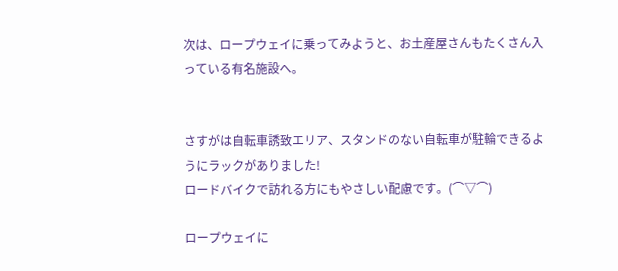次は、ロープウェイに乗ってみようと、お土産屋さんもたくさん入っている有名施設へ。


さすがは自転車誘致エリア、スタンドのない自転車が駐輪できるようにラックがありました!
ロードバイクで訪れる方にもやさしい配慮です。(⌒▽⌒)

ロープウェイに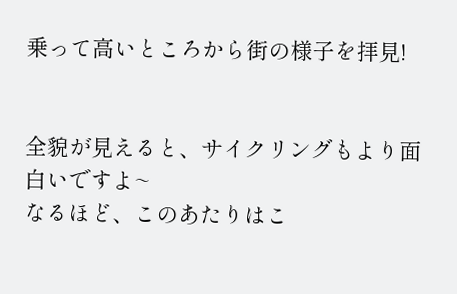乗って高いところから街の様子を拝見!


全貌が見えると、サイクリングもより面白いですよ~
なるほど、このあたりはこ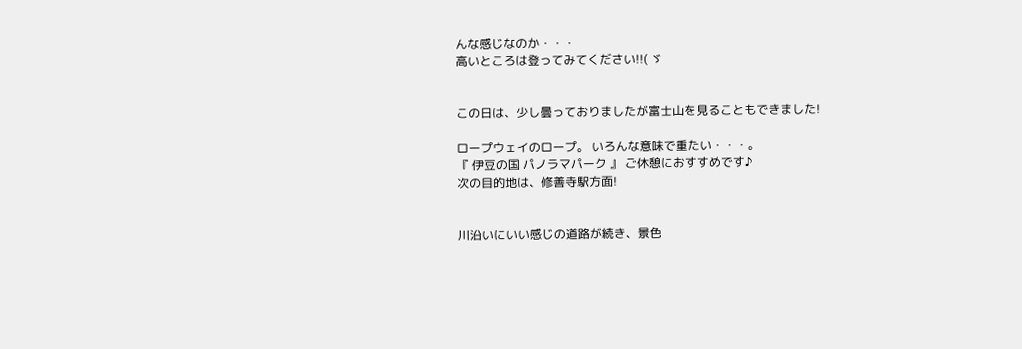んな感じなのか・・・
高いところは登ってみてください!!( ゞ


この日は、少し曇っておりましたが富士山を見ることもできました!

ロープウェイのロープ。 いろんな意味で重たい・・・。
『 伊豆の国 パノラマパーク 』 ご休憩におすすめです♪
次の目的地は、修善寺駅方面!


川沿いにいい感じの道路が続き、景色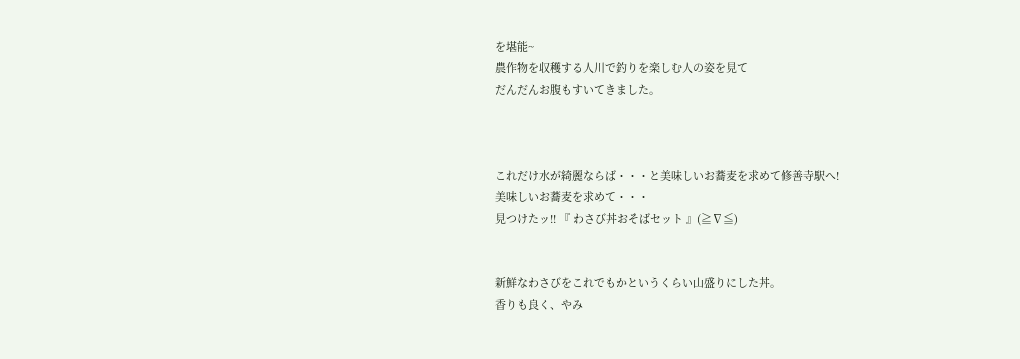を堪能~
農作物を収穫する人川で釣りを楽しむ人の姿を見て
だんだんお腹もすいてきました。



これだけ水が綺麗ならば・・・と美味しいお蕎麦を求めて修善寺駅へ!
美味しいお蕎麦を求めて・・・
見つけたッ!! 『 わさび丼おそばセット 』(≧∇≦)


新鮮なわさびをこれでもかというくらい山盛りにした丼。
香りも良く、やみ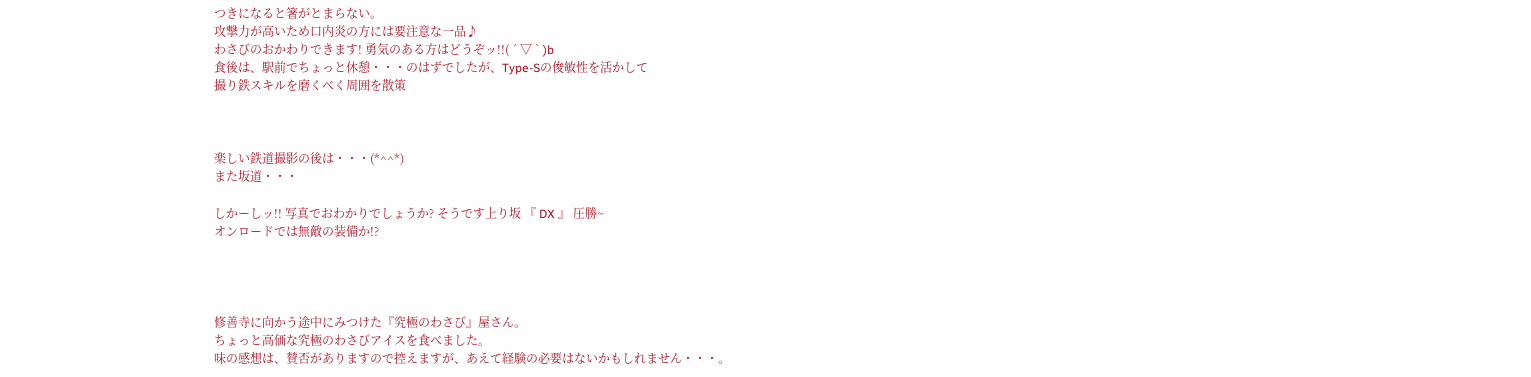つきになると箸がとまらない。
攻撃力が高いため口内炎の方には要注意な一品♪
わさびのおかわりできます! 勇気のある方はどうぞッ!!( ´ ▽ ` )b
食後は、駅前でちょっと休憩・・・のはずでしたが、Type-Sの俊敏性を活かして
撮り鉄スキルを磨くべく周囲を散策



楽しい鉄道撮影の後は・・・(*^^*)
また坂道・・・

しかーしッ!! 写真でおわかりでしょうか? そうです上り坂 『 DX 』 圧勝~
オンロードでは無敵の装備か!?




修善寺に向かう途中にみつけた『究極のわさび』屋さん。
ちょっと高価な究極のわさびアイスを食べました。
味の感想は、賛否がありますので控えますが、あえて経験の必要はないかもしれません・・・。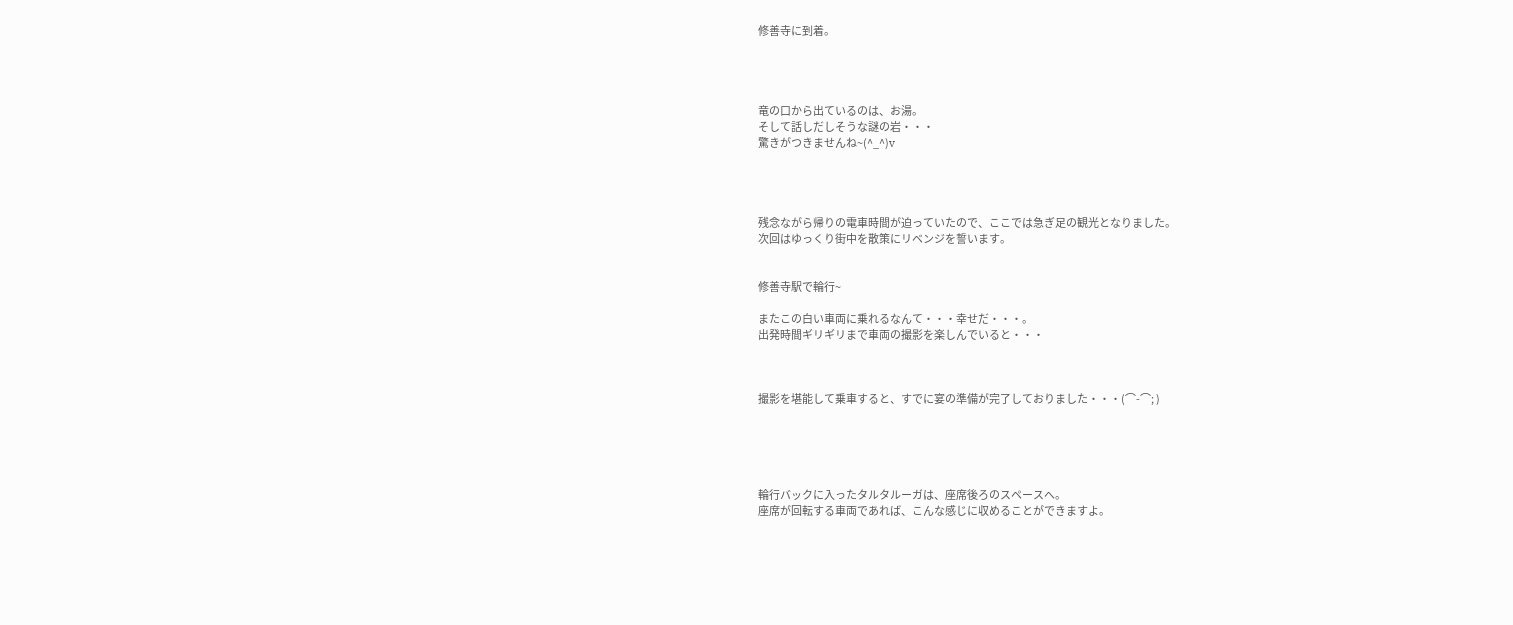修善寺に到着。




竜の口から出ているのは、お湯。
そして話しだしそうな謎の岩・・・
驚きがつきませんね~(^_^)v




残念ながら帰りの電車時間が迫っていたので、ここでは急ぎ足の観光となりました。
次回はゆっくり街中を散策にリベンジを誓います。


修善寺駅で輪行~

またこの白い車両に乗れるなんて・・・幸せだ・・・。
出発時間ギリギリまで車両の撮影を楽しんでいると・・・



撮影を堪能して乗車すると、すでに宴の準備が完了しておりました・・・(⌒-⌒; )





輪行バックに入ったタルタルーガは、座席後ろのスペースへ。
座席が回転する車両であれば、こんな感じに収めることができますよ。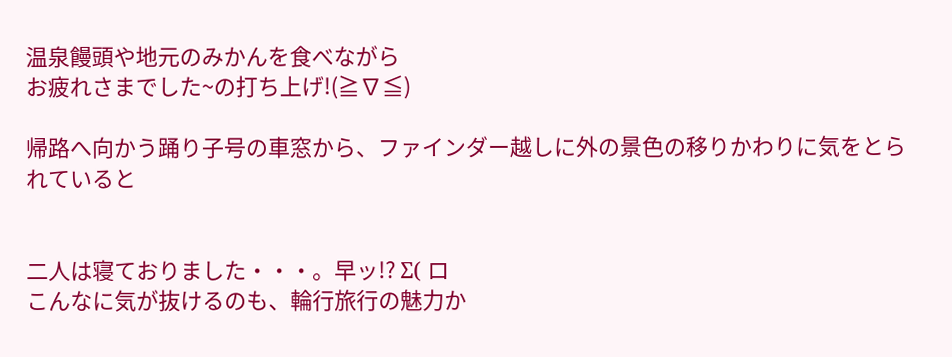温泉饅頭や地元のみかんを食べながら
お疲れさまでした~の打ち上げ!(≧∇≦)

帰路へ向かう踊り子号の車窓から、ファインダー越しに外の景色の移りかわりに気をとられていると


二人は寝ておりました・・・。早ッ!? Σ( ロ
こんなに気が抜けるのも、輪行旅行の魅力か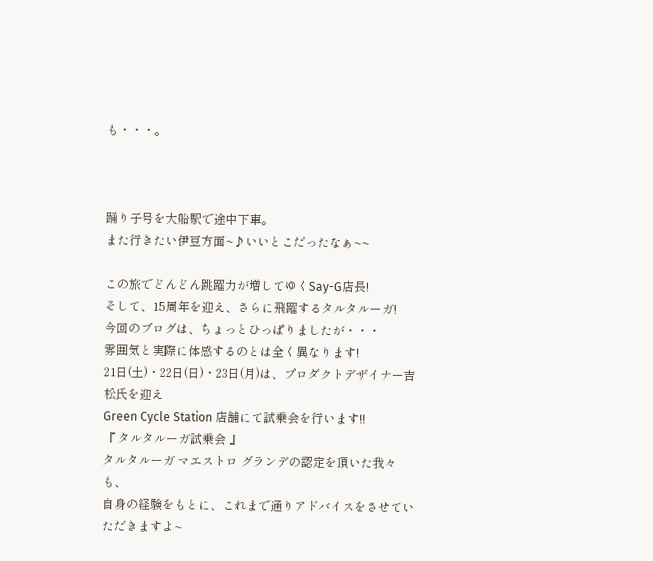も・・・。



踊り子号を大船駅で途中下車。
また行きたい伊豆方面~♪いいとこだったなぁ~~

この旅でどんどん跳躍力が増してゆくSay-G店長!
そして、15周年を迎え、さらに飛躍するタルタルーガ!
今回のブログは、ちょっとひっぱりましたが・・・
雰囲気と実際に体感するのとは全く異なります!
21日(土)・22日(日)・23日(月)は、プロダクトデザイナー吉松氏を迎え
Green Cycle Station 店舗にて試乗会を行います!!
『 タルタルーガ試乗会 』
タルタルーガ マエストロ グランデの認定を頂いた我々も、
自身の経験をもとに、これまで通りアドバイスをさせていただきますよ~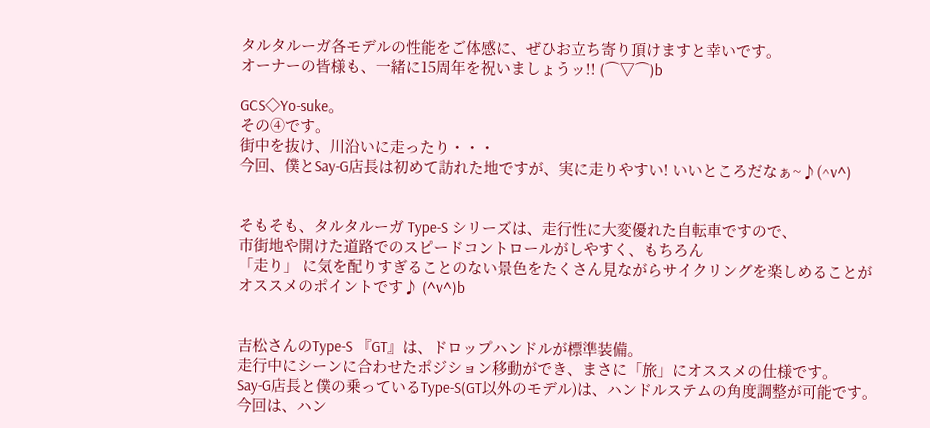タルタルーガ各モデルの性能をご体感に、ぜひお立ち寄り頂けますと幸いです。
オーナーの皆様も、一緒に15周年を祝いましょうッ!! (⌒▽⌒)b

GCS◇Yo-suke。
その④です。
街中を抜け、川沿いに走ったり・・・
今回、僕とSay-G店長は初めて訪れた地ですが、実に走りやすい! いいところだなぁ~♪(^v^)


そもそも、タルタルーガ Type-S シリーズは、走行性に大変優れた自転車ですので、
市街地や開けた道路でのスピードコントロールがしやすく、もちろん
「走り」 に気を配りすぎることのない景色をたくさん見ながらサイクリングを楽しめることが
オススメのポイントです♪ (^v^)b


吉松さんのType-S 『GT』は、ドロップハンドルが標準装備。
走行中にシーンに合わせたポジション移動ができ、まさに「旅」にオススメの仕様です。
Say-G店長と僕の乗っているType-S(GT以外のモデル)は、ハンドルステムの角度調整が可能です。
今回は、ハン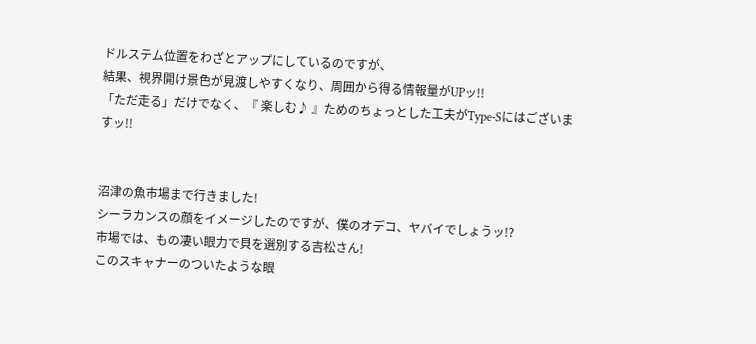ドルステム位置をわざとアップにしているのですが、
結果、視界開け景色が見渡しやすくなり、周囲から得る情報量がUPッ!!
「ただ走る」だけでなく、『 楽しむ♪ 』ためのちょっとした工夫がType-Sにはございますッ!!


沼津の魚市場まで行きました!
シーラカンスの顔をイメージしたのですが、僕のオデコ、ヤバイでしょうッ!?
市場では、もの凄い眼力で貝を選別する吉松さん!
このスキャナーのついたような眼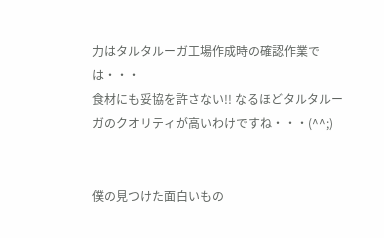力はタルタルーガ工場作成時の確認作業では・・・
食材にも妥協を許さない!! なるほどタルタルーガのクオリティが高いわけですね・・・(^^;)


僕の見つけた面白いもの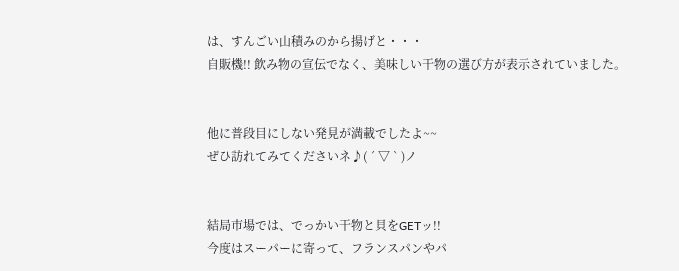は、すんごい山積みのから揚げと・・・
自販機!! 飲み物の宣伝でなく、美味しい干物の選び方が表示されていました。


他に普段目にしない発見が満載でしたよ~~
ぜひ訪れてみてくださいネ♪( ´ ▽ ` )ノ


結局市場では、でっかい干物と貝をGETッ!!
今度はスーパーに寄って、フランスパンやパ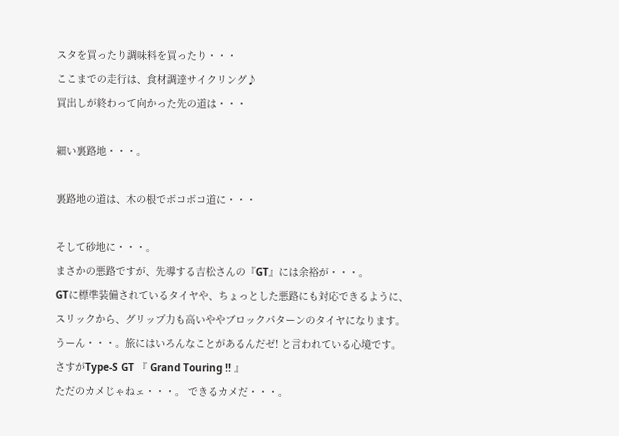スタを買ったり調味料を買ったり・・・
ここまでの走行は、食材調達サイクリング♪
買出しが終わって向かった先の道は・・・

細い裏路地・・・。

裏路地の道は、木の根でボコボコ道に・・・

そして砂地に・・・。
まさかの悪路ですが、先導する吉松さんの『GT』には余裕が・・・。
GTに標準装備されているタイヤや、ちょっとした悪路にも対応できるように、
スリックから、グリップ力も高いややブロックパターンのタイヤになります。
うーん・・・。旅にはいろんなことがあるんだゼ! と言われている心境です。
さすがType-S GT 『 Grand Touring !! 』
ただのカメじゃねェ・・・。 できるカメだ・・・。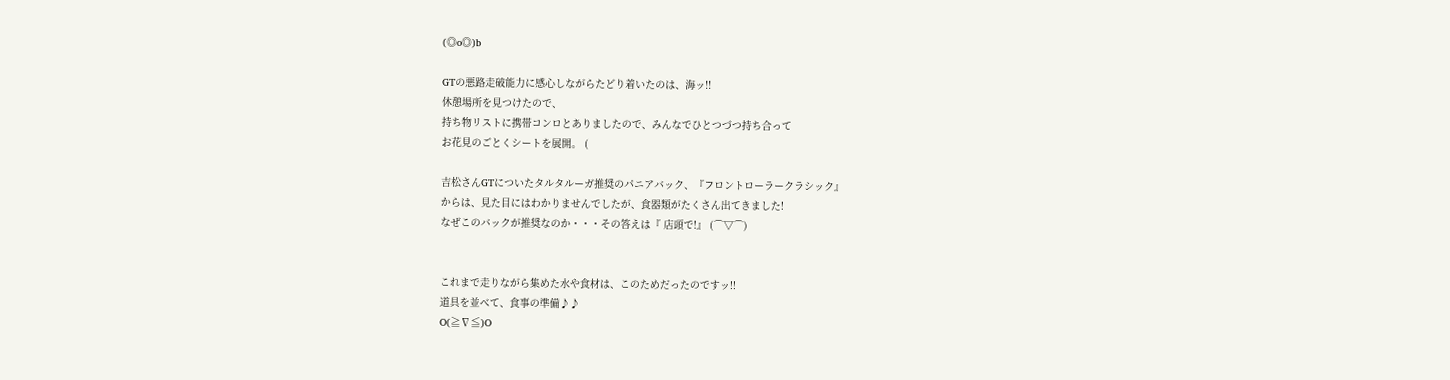(◎o◎)b

GTの悪路走破能力に感心しながらたどり着いたのは、海ッ!!
休憩場所を見つけたので、
持ち物リストに携帯コンロとありましたので、みんなでひとつづつ持ち合って
お花見のごとくシートを展開。 (

吉松さんGTについたタルタルーガ推奨のパニアバック、『フロントローラークラシック』
からは、見た目にはわかりませんでしたが、食器類がたくさん出てきました!
なぜこのバックが推奨なのか・・・その答えは『 店頭で!』 (⌒▽⌒)


これまで走りながら集めた水や食材は、このためだったのですッ!!
道具を並べて、食事の準備♪♪
O(≧∇≦)O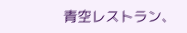青空レストラン、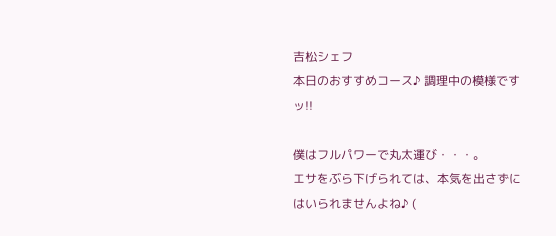吉松シェフ
本日のおすすめコース♪ 調理中の模様ですッ!!

僕はフルパワーで丸太運び・・・。
エサをぶら下げられては、本気を出さずにはいられませんよね♪ (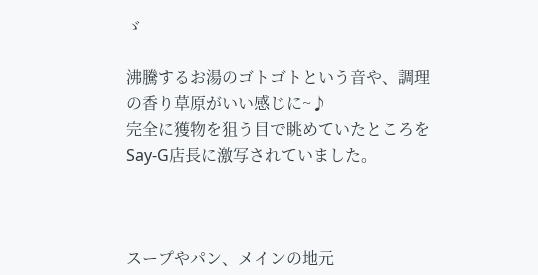ゞ

沸騰するお湯のゴトゴトという音や、調理の香り草原がいい感じに~♪
完全に獲物を狙う目で眺めていたところをSay-G店長に激写されていました。



スープやパン、メインの地元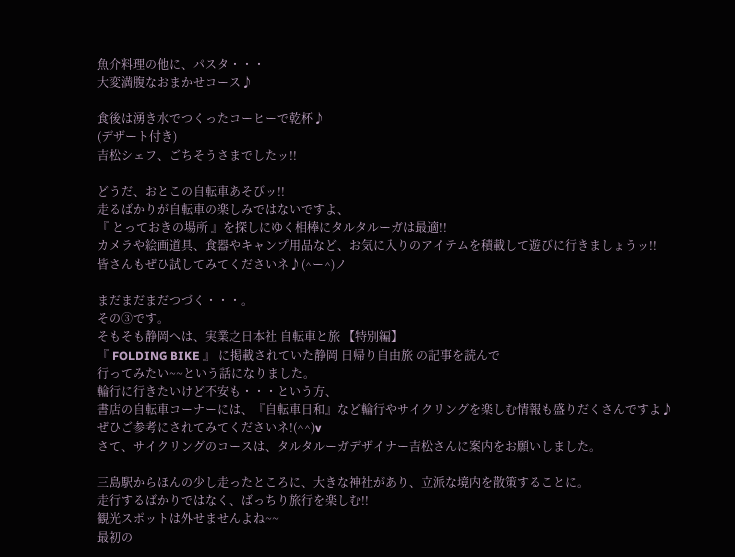魚介料理の他に、パスタ・・・
大変満腹なおまかせコース♪

食後は湧き水でつくったコーヒーで乾杯♪
(デザート付き)
吉松シェフ、ごちそうさまでしたッ!!

どうだ、おとこの自転車あそびッ!!
走るばかりが自転車の楽しみではないですよ、
『 とっておきの場所 』を探しにゆく相棒にタルタルーガは最適!!
カメラや絵画道具、食器やキャンプ用品など、お気に入りのアイテムを積載して遊びに行きましょうッ!!
皆さんもぜひ試してみてくださいネ♪(^ー^)ノ

まだまだまだつづく・・・。
その③です。
そもそも静岡へは、実業之日本社 自転車と旅 【特別編】
『 FOLDING BIKE 』 に掲載されていた静岡 日帰り自由旅 の記事を読んで
行ってみたい~~という話になりました。
輪行に行きたいけど不安も・・・という方、
書店の自転車コーナーには、『自転車日和』など輪行やサイクリングを楽しむ情報も盛りだくさんですよ♪
ぜひご参考にされてみてくださいネ!(^^)v
さて、サイクリングのコースは、タルタルーガデザイナー吉松さんに案内をお願いしました。

三島駅からほんの少し走ったところに、大きな神社があり、立派な境内を散策することに。
走行するばかりではなく、ばっちり旅行を楽しむ!!
観光スポットは外せませんよね~~
最初の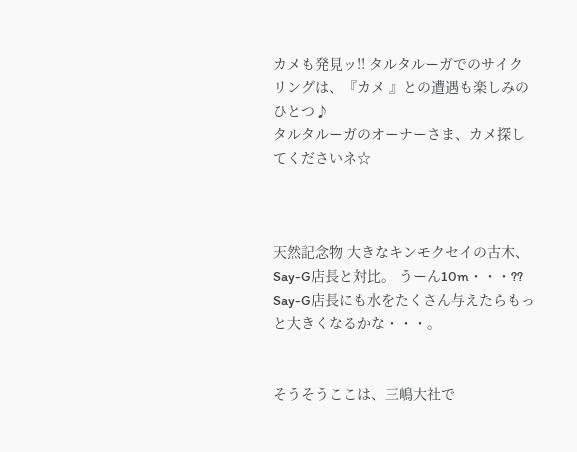カメも発見ッ!! タルタルーガでのサイクリングは、『カメ 』との遭遇も楽しみのひとつ♪
タルタルーガのオーナーさま、カメ探してくださいネ☆



天然記念物 大きなキンモクセイの古木、Say-G店長と対比。 うーん10m・・・??
Say-G店長にも水をたくさん与えたらもっと大きくなるかな・・・。


そうそうここは、三嶋大社で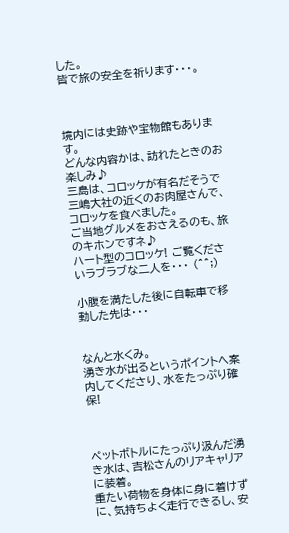した。
皆で旅の安全を祈ります・・・。



境内には史跡や宝物館もあります。
どんな内容かは、訪れたときのお楽しみ♪
三島は、コロッケが有名だそうで三嶋大社の近くのお肉屋さんで、コロッケを食べました。
ご当地グルメをおさえるのも、旅のキホンですネ♪
ハート型のコロッケ! ご覧くださいラブラブな二人を・・・ (^^;)

小腹を満たした後に自転車で移動した先は・・・


なんと水くみ。
湧き水が出るというポイントへ案内してくださり、水をたっぷり確保!



ペットボトルにたっぷり汲んだ湧き水は、吉松さんのリアキャリアに装着。
重たい荷物を身体に身に着けずに、気持ちよく走行できるし、安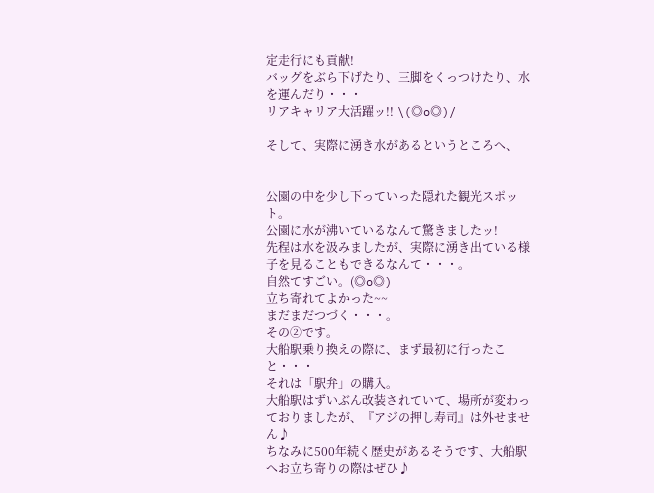定走行にも貢献!
バッグをぶら下げたり、三脚をくっつけたり、水を運んだり・・・
リアキャリア大活躍ッ!! \(◎o◎)/

そして、実際に湧き水があるというところへ、


公園の中を少し下っていった隠れた観光スポット。
公園に水が沸いているなんて驚きましたッ!
先程は水を汲みましたが、実際に湧き出ている様子を見ることもできるなんて・・・。
自然てすごい。(◎o◎)
立ち寄れてよかった~~
まだまだつづく・・・。
その②です。
大船駅乗り換えの際に、まず最初に行ったこと・・・
それは「駅弁」の購入。
大船駅はずいぶん改装されていて、場所が変わっておりましたが、『アジの押し寿司』は外せません♪
ちなみに500年続く歴史があるそうです、大船駅へお立ち寄りの際はぜひ♪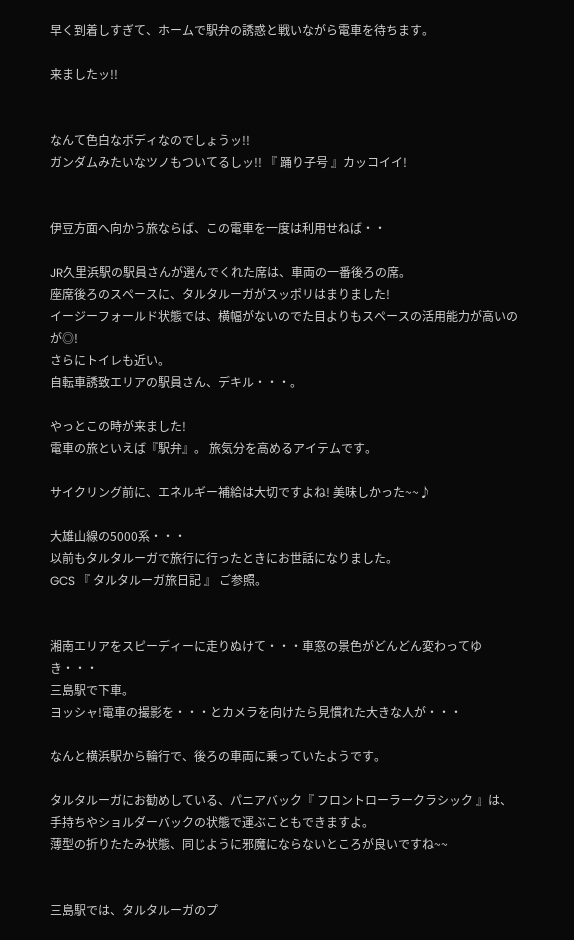早く到着しすぎて、ホームで駅弁の誘惑と戦いながら電車を待ちます。

来ましたッ!!


なんて色白なボディなのでしょうッ!!
ガンダムみたいなツノもついてるしッ!! 『 踊り子号 』カッコイイ!


伊豆方面へ向かう旅ならば、この電車を一度は利用せねば・・

JR久里浜駅の駅員さんが選んでくれた席は、車両の一番後ろの席。
座席後ろのスペースに、タルタルーガがスッポリはまりました!
イージーフォールド状態では、横幅がないのでた目よりもスペースの活用能力が高いのが◎!
さらにトイレも近い。
自転車誘致エリアの駅員さん、デキル・・・。

やっとこの時が来ました!
電車の旅といえば『駅弁』。 旅気分を高めるアイテムです。

サイクリング前に、エネルギー補給は大切ですよね! 美味しかった~~♪

大雄山線の5000系・・・
以前もタルタルーガで旅行に行ったときにお世話になりました。
GCS 『 タルタルーガ旅日記 』 ご参照。


湘南エリアをスピーディーに走りぬけて・・・車窓の景色がどんどん変わってゆき・・・
三島駅で下車。
ヨッシャ!電車の撮影を・・・とカメラを向けたら見慣れた大きな人が・・・

なんと横浜駅から輪行で、後ろの車両に乗っていたようです。

タルタルーガにお勧めしている、パニアバック『 フロントローラークラシック 』は、
手持ちやショルダーバックの状態で運ぶこともできますよ。
薄型の折りたたみ状態、同じように邪魔にならないところが良いですね~~


三島駅では、タルタルーガのプ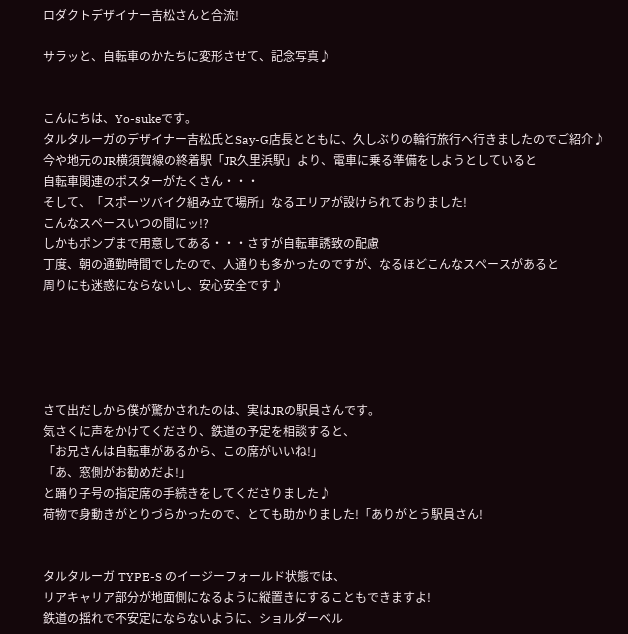ロダクトデザイナー吉松さんと合流!

サラッと、自転車のかたちに変形させて、記念写真♪


こんにちは、Yo-sukeです。
タルタルーガのデザイナー吉松氏とSay-G店長とともに、久しぶりの輪行旅行へ行きましたのでご紹介♪
今や地元のJR横須賀線の終着駅「JR久里浜駅」より、電車に乗る準備をしようとしていると
自転車関連のポスターがたくさん・・・
そして、「スポーツバイク組み立て場所」なるエリアが設けられておりました!
こんなスペースいつの間にッ!?
しかもポンプまで用意してある・・・さすが自転車誘致の配慮
丁度、朝の通勤時間でしたので、人通りも多かったのですが、なるほどこんなスペースがあると
周りにも迷惑にならないし、安心安全です♪





さて出だしから僕が驚かされたのは、実はJRの駅員さんです。
気さくに声をかけてくださり、鉄道の予定を相談すると、
「お兄さんは自転車があるから、この席がいいね!」
「あ、窓側がお勧めだよ!」
と踊り子号の指定席の手続きをしてくださりました♪
荷物で身動きがとりづらかったので、とても助かりました!「ありがとう駅員さん!


タルタルーガ TYPE-S のイージーフォールド状態では、
リアキャリア部分が地面側になるように縦置きにすることもできますよ!
鉄道の揺れで不安定にならないように、ショルダーベル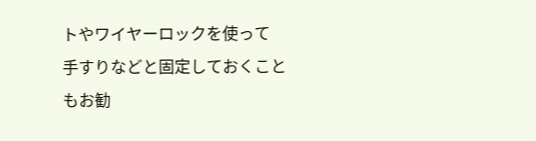トやワイヤーロックを使って
手すりなどと固定しておくこともお勧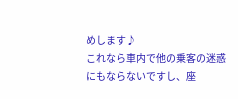めします♪
これなら車内で他の乗客の迷惑にもならないですし、座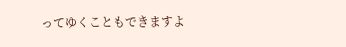ってゆくこともできますよ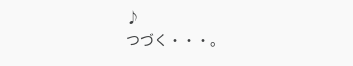♪
つづく・・・。